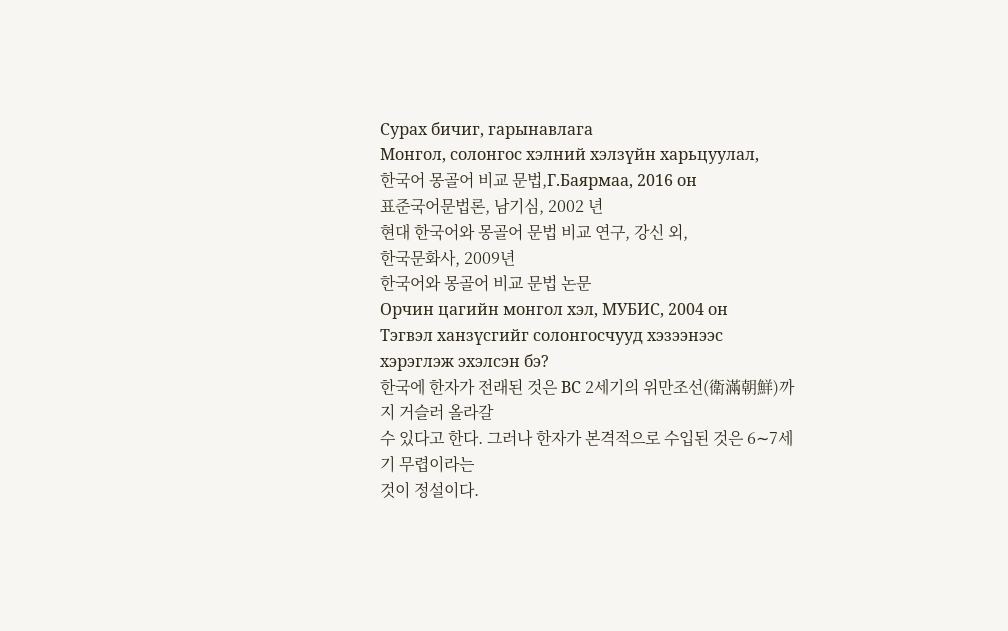Сурах бичиг, гарынавлага
Монгол, солонгос хэлний хэлзүйн харьцуулал,
한국어 몽골어 비교 문법,Г.Баярмаа, 2016 он
표준국어문법론, 남기심, 2002 년
현대 한국어와 몽골어 문법 비교 연구, 강신 외,
한국문화사, 2009년
한국어와 몽골어 비교 문법 논문
Орчин цагийн монгол хэл, МУБИС, 2004 он
Тэгвэл ханзүсгийг солонгосчууд хэзээнээс хэрэглэж эхэлсэн бэ?
한국에 한자가 전래된 것은 BC 2세기의 위만조선(衛滿朝鮮)까지 거슬러 올라갈
수 있다고 한다. 그러나 한자가 본격적으로 수입된 것은 6∼7세기 무렵이라는
것이 정설이다.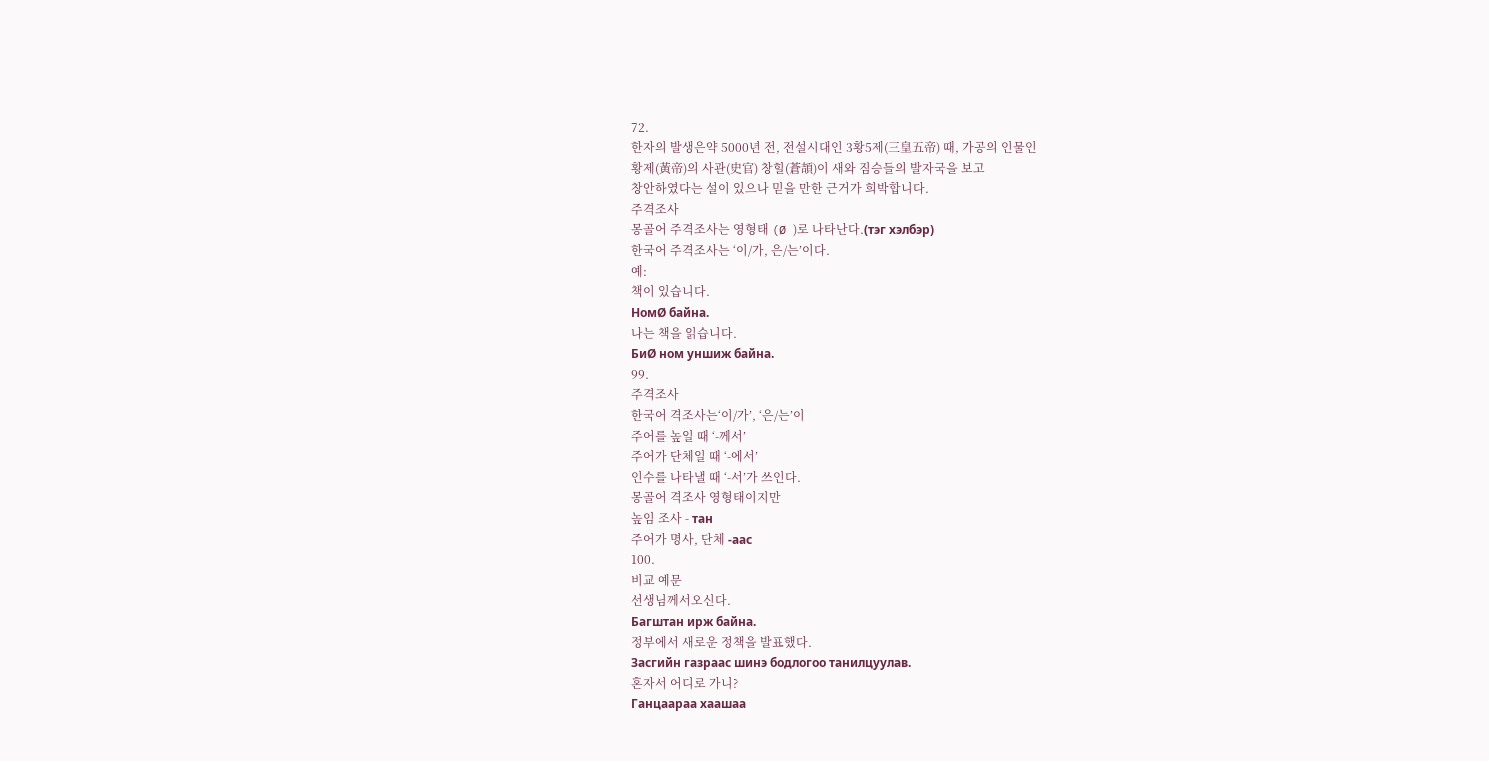72.
한자의 발생은약 5000년 전, 전설시대인 3황5제(三皇五帝) 때, 가공의 인물인
황제(黃帝)의 사관(史官) 창힐(蒼頡)이 새와 짐승들의 발자국을 보고
창안하였다는 설이 있으나 믿을 만한 근거가 희박합니다.
주격조사
몽골어 주격조사는 영형태 (Ø )로 나타난다.(тэг хэлбэр)
한국어 주격조사는 ‘이/가, 은/는’이다.
예:
책이 있습니다.
НомØ байна.
나는 책을 읽습니다.
БиØ ном уншиж байна.
99.
주격조사
한국어 격조사는‘이/가’, ‘은/는’이
주어를 높일 때 ‘-께서’
주어가 단체일 때 ‘-에서’
인수를 나타낼 때 ‘-서’가 쓰인다.
몽골어 격조사 영형태이지만
높임 조사 - тан
주어가 명사, 단체 -аас
100.
비교 예문
선생님께서오신다.
Багштан ирж байна.
정부에서 새로운 정책을 발표했다.
Засгийн газраас шинэ бодлогоо танилцуулав.
혼자서 어디로 가니?
Ганцаараа хаашаа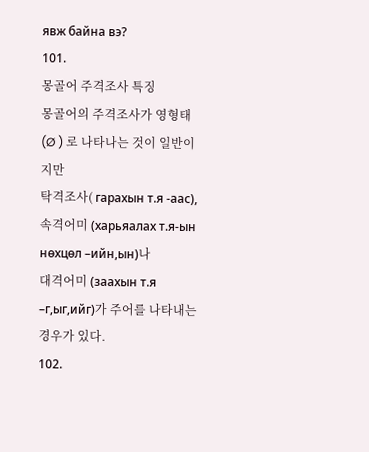явж байна вэ?
101.
몽골어 주격조사 특징
몽골어의 주격조사가 영형태 (Ø ) 로 나타나는 것이 일반이지만
탁격조사( гарахын т.я -аас), 속격어미 (харьяалах т.я-ын нөхцөл –ийн,ын)나
대격어미 (заахын т.я –г,ыг,ийг)가 주어를 나타내는 경우가 있다.
102.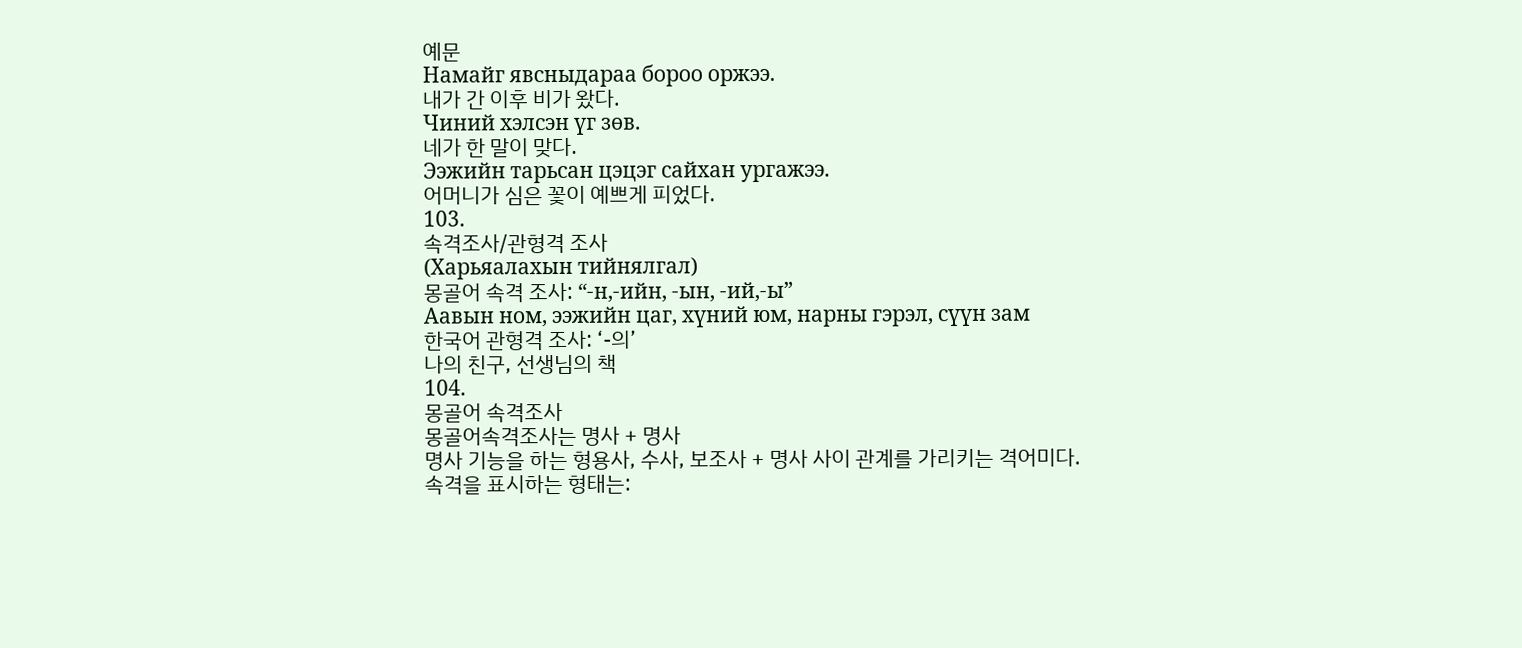예문
Намайг явсныдараа бороо оржээ.
내가 간 이후 비가 왔다.
Чиний хэлсэн үг зөв.
네가 한 말이 맞다.
Ээжийн тарьсан цэцэг сайхан ургажээ.
어머니가 심은 꽃이 예쁘게 피었다.
103.
속격조사/관형격 조사
(Харьяалахын тийнялгал)
몽골어 속격 조사: “-н,-ийн, -ын, -ий,-ы”
Аавын ном, ээжийн цаг, хүний юм, нарны гэрэл, сүүн зам
한국어 관형격 조사: ‘-의’
나의 친구, 선생님의 책
104.
몽골어 속격조사
몽골어속격조사는 명사 + 명사
명사 기능을 하는 형용사, 수사, 보조사 + 명사 사이 관계를 가리키는 격어미다.
속격을 표시하는 형태는: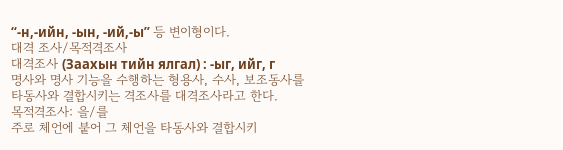“-н,-ийн, -ын, -ий,-ы” 등 변이형이다.
대격 조사/목적격조사
대격조사 (Заахын тийн ялгал) : -ыг, ийг, г
명사와 명사 기능을 수행하는 형용사, 수사, 보조동사를
타동사와 결합시키는 격조사를 대격조사라고 한다.
목적격조사: 을/를
주로 체언에 붙어 그 체언을 타동사와 결합시키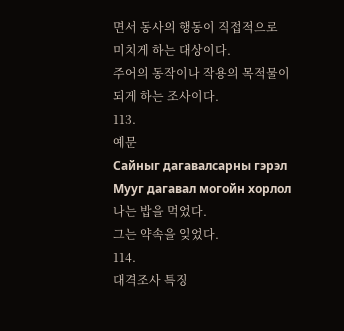면서 동사의 행동이 직접적으로
미치게 하는 대상이다.
주어의 동작이나 작용의 목적물이 되게 하는 조사이다.
113.
예문
Сайныг дагавалсарны гэрэл
Мууг дагавал могойн хорлол
나는 밥을 먹었다.
그는 약속을 잊었다.
114.
대격조사 특징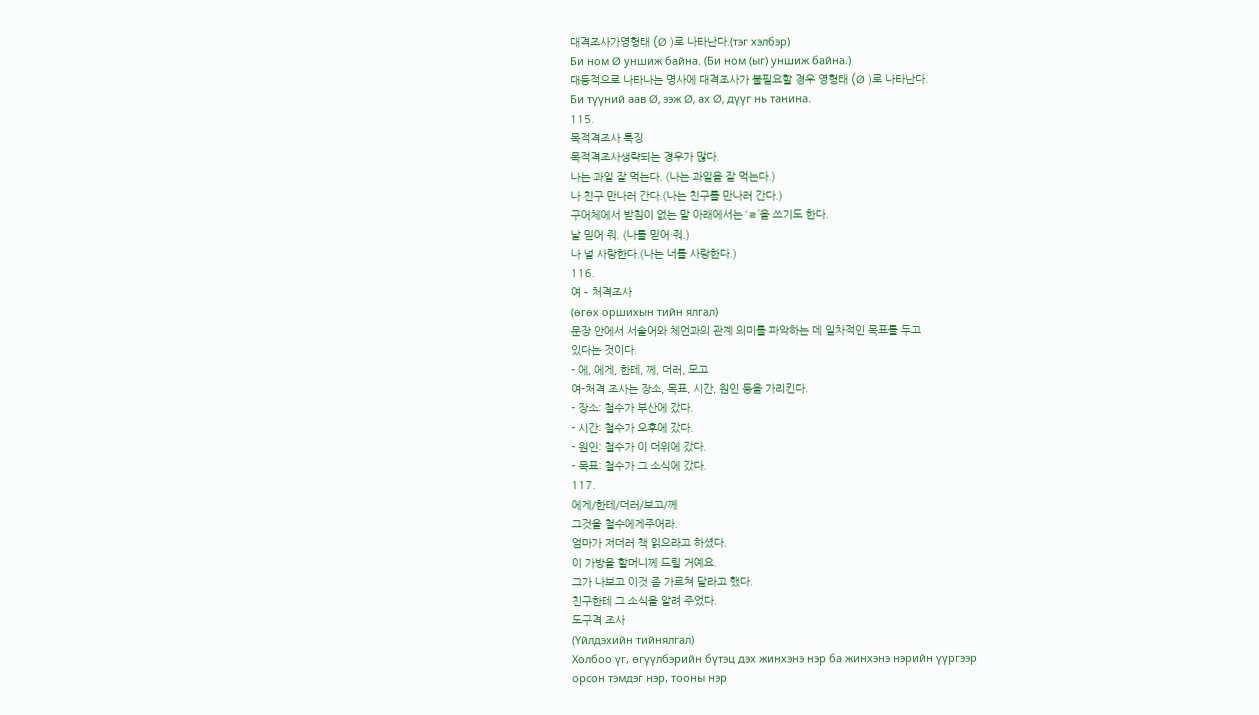대격조사가영형태 (Ø )로 나타난다.(тэг хэлбэр)
Би ном Ø уншиж байна. (Би ном (ыг) уншиж байна.)
대등적으로 나타나는 명사에 대격조사가 불필요할 경우 영형태 (Ø )로 나타난다.
Би түүний аав Ø, ээж Ø, ах Ø, дүүг нь танина.
115.
목적격조사 특징
목적격조사생략되는 경우가 많다.
나는 과일 잘 먹는다. (나는 과일을 잘 먹는다.)
나 친구 만나러 간다.(나는 친구를 만나러 간다.)
구어체에서 받침이 없는 말 아래에서는 ‘ㄹ’을 쓰기도 한다.
날 믿어 줘. (나를 믿어 줘.)
나 널 사랑한다.(나는 너를 사랑한다.)
116.
여 – 처격조사
(өгөх оршихын тийн ялгал)
문장 안에서 서술어와 체언과의 관계 의미를 파악하는 데 일차적인 목표를 두고
있다는 것이다.
- 에, 에게, 한테, 께, 더러, 모고
여-처격 조사는 장소, 목표, 시간, 원인 등을 가리킨다.
- 장소: 철수가 부산에 갔다.
- 시간: 철수가 오후에 갔다.
- 원인: 철수가 이 더위에 갔다.
- 목표: 철수가 그 소식에 갔다.
117.
에게/한테/더러/보고/께
그것을 철수에게주어라.
엄마가 저더러 책 읽으라고 하셨다.
이 가방을 할머니께 드릴 거예요.
그가 나보고 이것 좀 가르쳐 달라고 했다.
친구한테 그 소식을 알려 주었다.
도구격 조사
(Үйлдэхийн тийнялгал)
Холбоо үг, өгүүлбэрийн бүтэц дэх жинхэнэ нэр ба жинхэнэ нэрийн үүргээр
орсон тэмдэг нэр, тооны нэр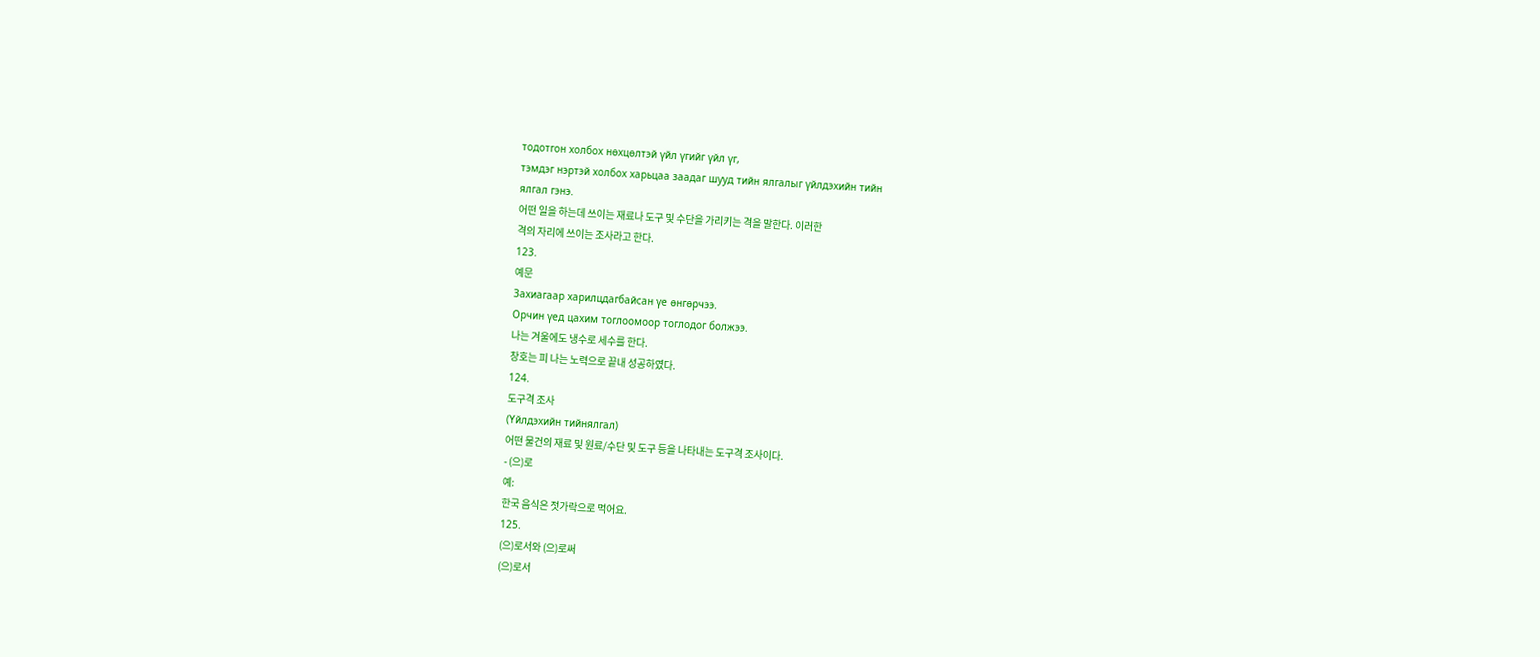тодотгон холбох нөхцөлтэй үйл үгийг үйл үг,
тэмдэг нэртэй холбох харьцаа заадаг шууд тийн ялгалыг үйлдэхийн тийн
ялгал гэнэ.
어떤 일을 하는데 쓰이는 재료나 도구 및 수단을 가리키는 격을 말한다. 이러한
격의 자리에 쓰이는 조사라고 한다.
123.
예문
Захиагаар харилцдагбайсан үе өнгөрчээ.
Орчин үед цахим тоглоомоор тоглодог болжээ.
나는 겨울에도 냉수로 세수를 한다.
창호는 피 나는 노력으로 끝내 성공하였다.
124.
도구격 조사
(Үйлдэхийн тийнялгал)
어떤 물건의 재료 및 원료/수단 및 도구 등을 나타내는 도구격 조사이다.
- (으)로
예:
한국 음식은 젓가락으로 먹어요.
125.
(으)로서와 (으)로써
(으)로서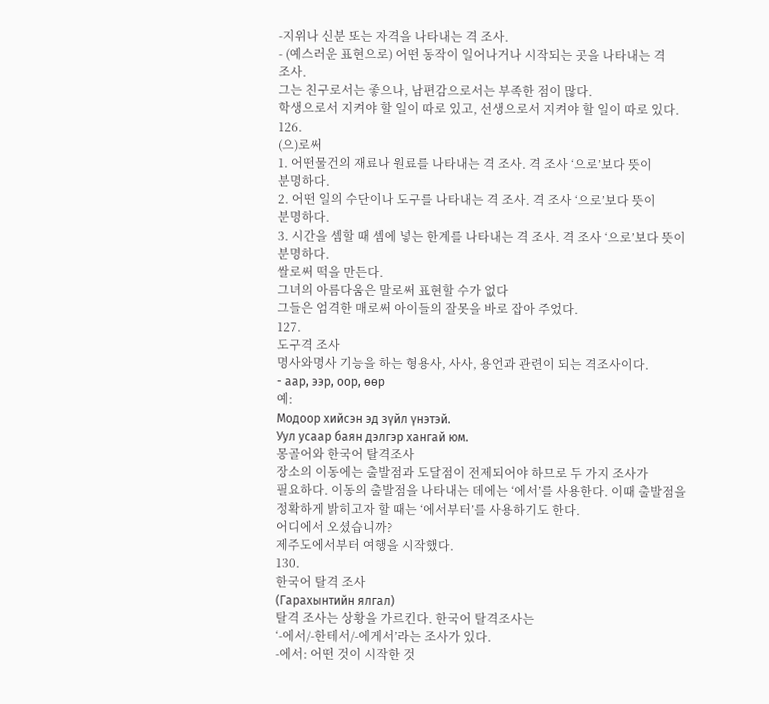-지위나 신분 또는 자격을 나타내는 격 조사.
- (예스러운 표현으로) 어떤 동작이 일어나거나 시작되는 곳을 나타내는 격
조사.
그는 친구로서는 좋으나, 남편감으로서는 부족한 점이 많다.
학생으로서 지켜야 할 일이 따로 있고, 선생으로서 지켜야 할 일이 따로 있다.
126.
(으)로써
1. 어떤물건의 재료나 원료를 나타내는 격 조사. 격 조사 ‘으로’보다 뜻이
분명하다.
2. 어떤 일의 수단이나 도구를 나타내는 격 조사. 격 조사 ‘으로’보다 뜻이
분명하다.
3. 시간을 셈할 때 셈에 넣는 한계를 나타내는 격 조사. 격 조사 ‘으로’보다 뜻이
분명하다.
쌀로써 떡을 만든다.
그녀의 아름다움은 말로써 표현할 수가 없다
그들은 엄격한 매로써 아이들의 잘못을 바로 잡아 주었다.
127.
도구격 조사
명사와명사 기능을 하는 형용사, 사사, 용언과 관련이 되는 격조사이다.
- аар, ээр, оор, өөр
예:
Модоор хийсэн эд зүйл үнэтэй.
Уул усаар баян дэлгэр хангай юм.
몽골어와 한국어 탈격조사
장소의 이동에는 출발점과 도달점이 전제되어야 하므로 두 가지 조사가
필요하다. 이동의 출발점을 나타내는 데에는 ‘에서’를 사용한다. 이때 출발점을
정확하게 밝히고자 할 때는 ‘에서부터’를 사용하기도 한다.
어디에서 오셨습니까?
제주도에서부터 여행을 시작했다.
130.
한국어 탈격 조사
(Гарахынтийн ялгал)
탈격 조사는 상황을 가르킨다. 한국어 탈격조사는
‘-에서/-한테서/-에게서’라는 조사가 있다.
-에서: 어떤 것이 시작한 것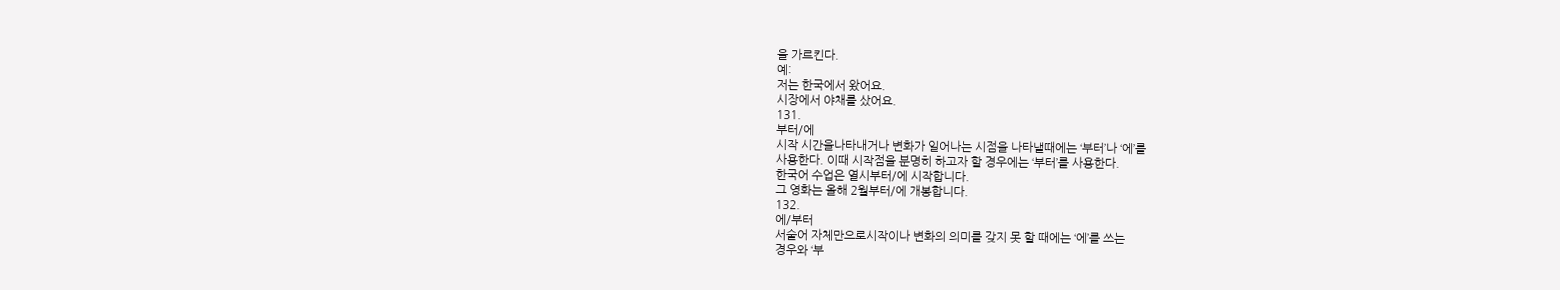을 가르킨다.
예:
저는 한국에서 왔어요.
시장에서 야채를 샀어요.
131.
부터/에
시작 시간을나타내거나 변화가 일어나는 시점을 나타낼때에는 ‘부터’나 ‘에’를
사용한다. 이때 시작점을 분명히 하고자 할 경우에는 ‘부터’를 사용한다.
한국어 수업은 열시부터/에 시작합니다.
그 영화는 올해 2월부터/에 개봉합니다.
132.
에/부터
서술어 자체만으로시작이나 변화의 의미를 갖지 못 할 때에는 ‘에’를 쓰는
경우와 ‘부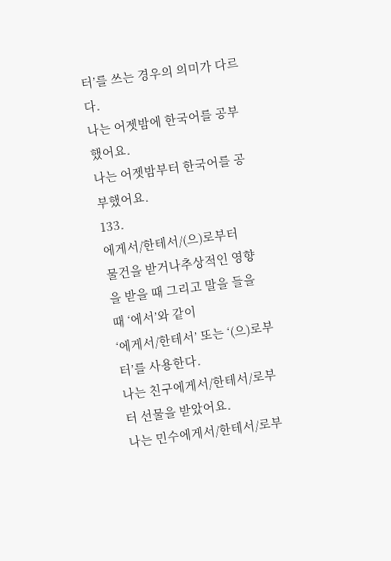터’를 쓰는 경우의 의미가 다르다.
나는 어젯밤에 한국어를 공부했어요.
나는 어젯밤부터 한국어를 공부했어요.
133.
에게서/한테서/(으)로부터
물건을 받거나추상적인 영향을 받을 때 그리고 말을 들을 때 ‘에서’와 같이
‘에게서/한테서’ 또는 ‘(으)로부터’를 사용한다.
나는 친구에게서/한테서/로부터 선물을 받았어요.
나는 민수에게서/한테서/로부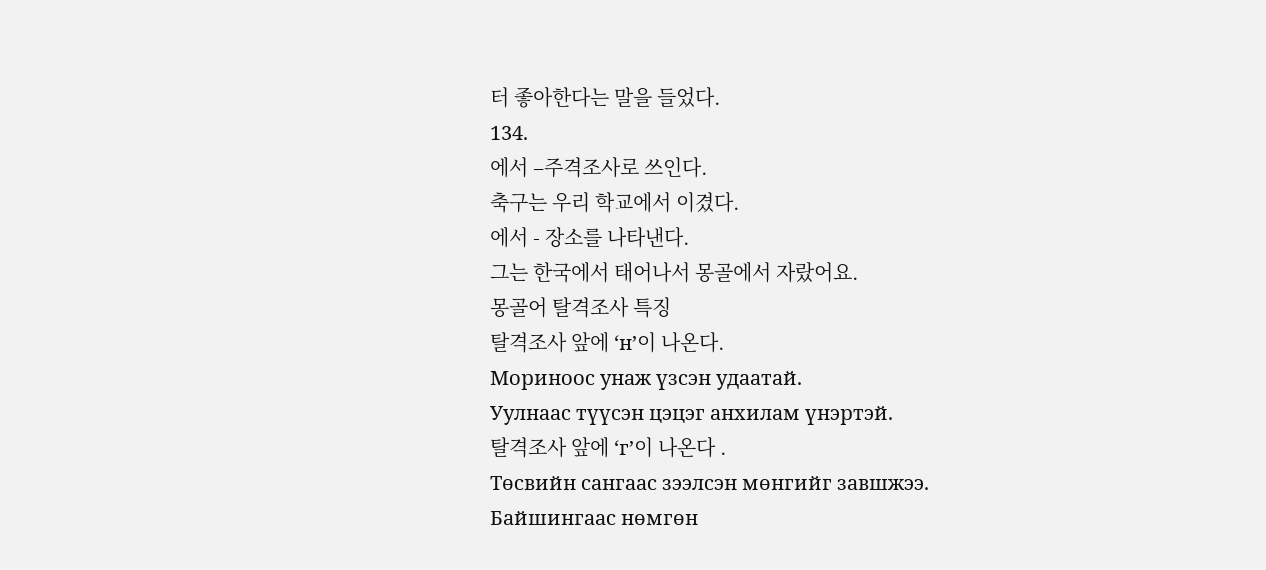터 좋아한다는 말을 들었다.
134.
에서 –주격조사로 쓰인다.
축구는 우리 학교에서 이겼다.
에서 - 장소를 나타낸다.
그는 한국에서 태어나서 몽골에서 자랐어요.
몽골어 탈격조사 특징
탈격조사 앞에 ‘н’이 나온다.
Мориноос унаж үзсэн удаатай.
Уулнаас түүсэн цэцэг анхилам үнэртэй.
탈격조사 앞에 ‘г’이 나온다 .
Төсвийн сангаас зээлсэн мөнгийг завшжээ.
Байшингаас нөмгөн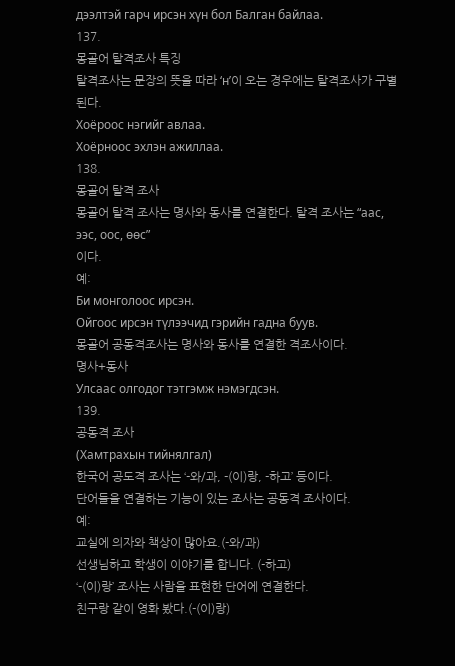дээлтэй гарч ирсэн хүн бол Балган байлаа.
137.
몽골어 탈격조사 특징
탈격조사는 문장의 뜻을 따라 ‘н’이 오는 경우에는 탈격조사가 구별된다.
Хоёроос нэгийг авлаа.
Хоёрноос эхлэн ажиллаа.
138.
몽골어 탈격 조사
몽골어 탈격 조사는 명사와 동사를 연결한다. 탈격 조사는 “аас, ээс, оос, өөс”
이다.
예:
Би монголоос ирсэн.
Ойгоос ирсэн түлээчид гэрийн гадна буув.
몽골어 공동격조사는 명사와 동사를 연결한 격조사이다.
명사+동사
Улсаас олгодог тэтгэмж нэмэгдсэн.
139.
공동격 조사
(Хамтрахын тийнялгал)
한국어 공도격 조사는 ‘-와/과, -(이)랑, -하고’ 등이다.
단어들을 연결하는 기능이 있는 조사는 공동격 조사이다.
예:
교실에 의자와 책상이 많아요.(-와/과)
선생님하고 학생이 이야기를 합니다. (-하고)
‘-(이)랑’ 조사는 사람을 표현한 단어에 연결한다.
친구랑 같이 영화 봤다.(-(이)랑)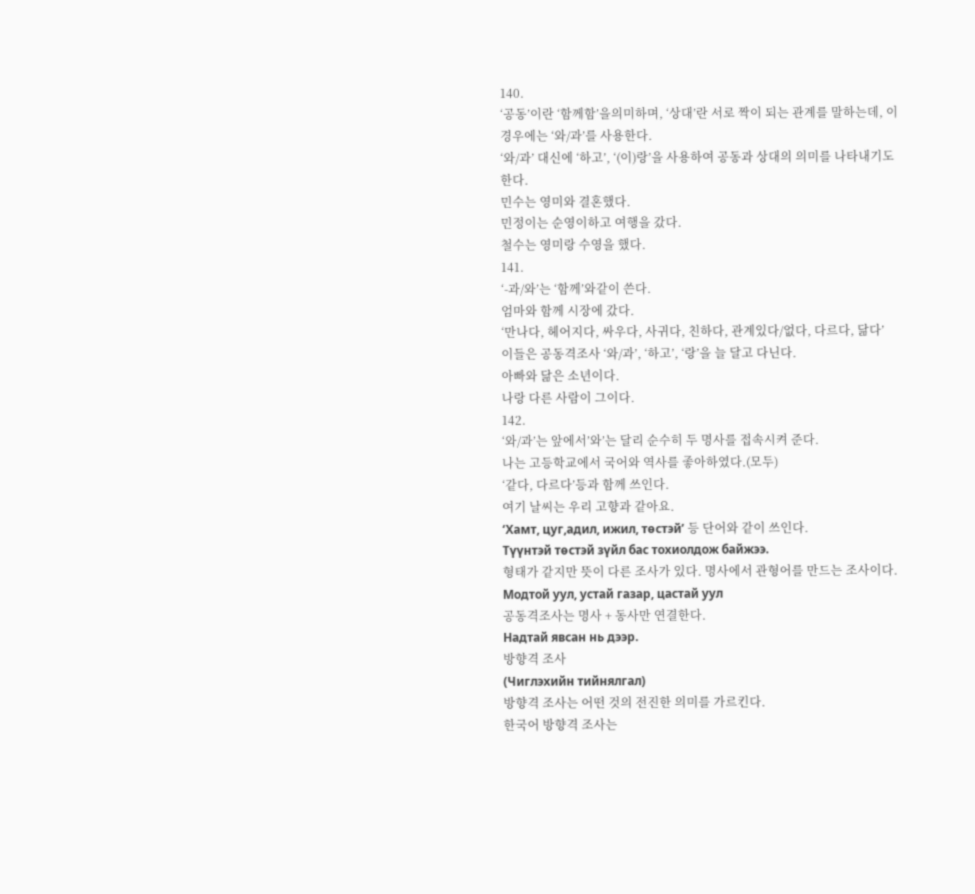140.
‘공동’이란 ‘함께함’을의미하며, ‘상대’란 서로 짝이 되는 관계를 말하는데, 이
경우에는 ‘와/과’를 사용한다.
‘와/과’ 대신에 ‘하고’, ‘(이)랑’을 사용하여 공동과 상대의 의미를 나타내기도
한다.
민수는 영미와 결혼했다.
민정이는 순영이하고 여행을 갔다.
철수는 영미랑 수영을 했다.
141.
‘-과/와’는 ‘함께’와같이 쓴다.
엄마와 함께 시장에 갔다.
‘만나다, 헤어지다, 싸우다, 사귀다, 친하다, 관계있다/없다, 다르다, 닮다’
이들은 공동격조사 ‘와/과’, ‘하고’, ‘랑’을 늘 달고 다닌다.
아빠와 닮은 소년이다.
나랑 다른 사람이 그이다.
142.
‘와/과’는 앞에서’와’는 달리 순수히 두 명사를 접속시켜 준다.
나는 고등학교에서 국어와 역사를 좋아하였다.(모두)
‘같다, 다르다’등과 함께 쓰인다.
여기 날씨는 우리 고향과 같아요.
‘Хамт, цуг,адил, ижил, төстэй’ 등 단어와 같이 쓰인다.
Түүнтэй төстэй зүйл бас тохиолдож байжээ.
형태가 같지만 뜻이 다른 조사가 있다. 명사에서 관형어를 만드는 조사이다.
Модтой уул, устай газар, цастай уул
공동격조사는 명사 + 동사만 연결한다.
Надтай явсан нь дээр.
방향격 조사
(Чиглэхийн тийнялгал)
방향격 조사는 어떤 것의 전진한 의미를 가르킨다.
한국어 방향격 조사는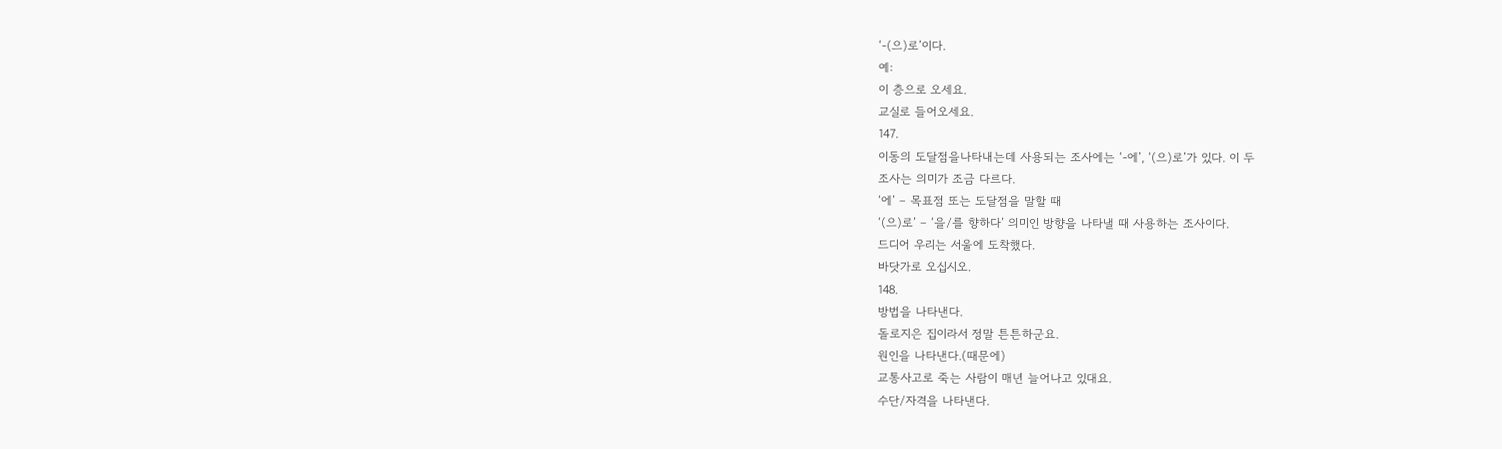‘-(으)로’이다.
예:
이 층으로 오세요.
교실로 들어오세요.
147.
이동의 도달점을나타내는데 사용되는 조사에는 ‘-에’, ‘(으)로’가 있다. 이 두
조사는 의미가 조금 다르다.
‘에’ – 목표점 또는 도달점을 말할 때
‘(으)로’ – ‘을/를 향하다’ 의미인 방향을 나타낼 때 사용하는 조사이다.
드디어 우리는 서울에 도착했다.
바닷가로 오십시오.
148.
방법을 나타낸다.
돌로지은 집이라서 정말 튼튼하군요.
원인을 나타낸다.(때문에)
교통사고로 죽는 사람이 매년 늘어나고 있대요.
수단/자격을 나타낸다.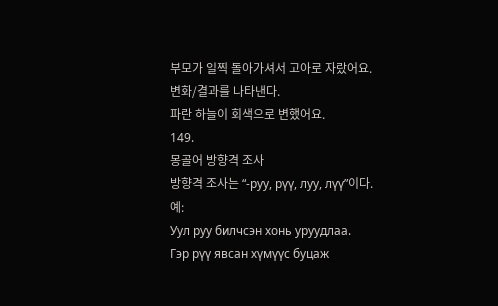부모가 일찍 돌아가셔서 고아로 자랐어요.
변화/결과를 나타낸다.
파란 하늘이 회색으로 변했어요.
149.
몽골어 방향격 조사
방향격 조사는 “-руу, рүү, луу, лүү”이다.
예:
Уул руу билчсэн хонь уруудлаа.
Гэр рүү явсан хүмүүс буцаж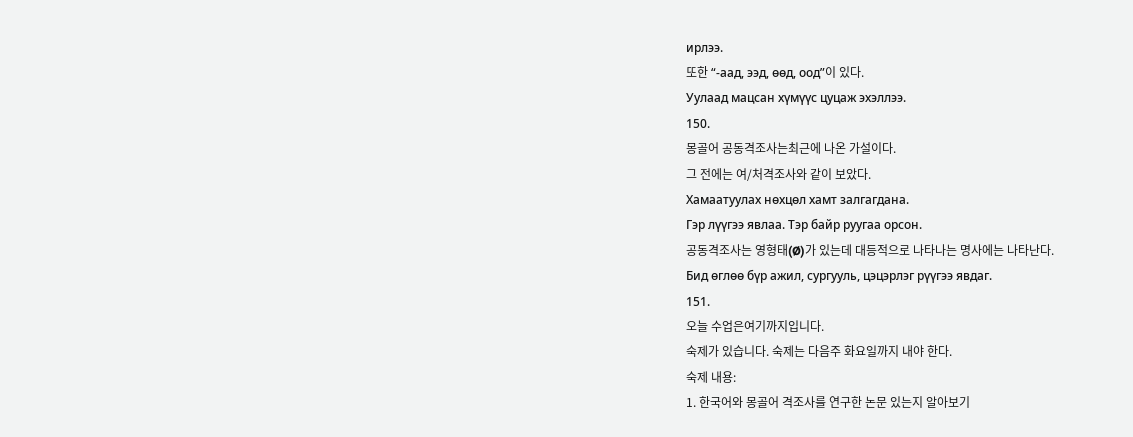ирлээ.
또한 “-аад, ээд, өөд, оод”이 있다.
Уулаад мацсан хүмүүс цуцаж эхэллээ.
150.
몽골어 공동격조사는최근에 나온 가설이다.
그 전에는 여/처격조사와 같이 보았다.
Хамаатуулах нөхцөл хамт залгагдана.
Гэр лүүгээ явлаа. Тэр байр руугаа орсон.
공동격조사는 영형태(Ø)가 있는데 대등적으로 나타나는 명사에는 나타난다.
Бид өглөө бүр ажил, сургууль, цэцэрлэг рүүгээ явдаг.
151.
오늘 수업은여기까지입니다.
숙제가 있습니다. 숙제는 다음주 화요일까지 내야 한다.
숙제 내용:
1. 한국어와 몽골어 격조사를 연구한 논문 있는지 알아보기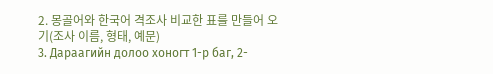2. 몽골어와 한국어 격조사 비교한 표를 만들어 오기(조사 이름, 형태, 예문)
3. Дараагийн долоо хоногт 1-р баг, 2-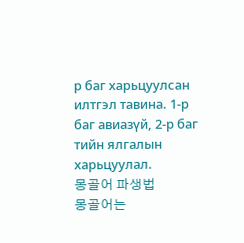р баг харьцуулсан илтгэл тавина. 1-р
баг авиазүй, 2-р баг тийн ялгалын харьцуулал.
몽골어 파생법
몽골어는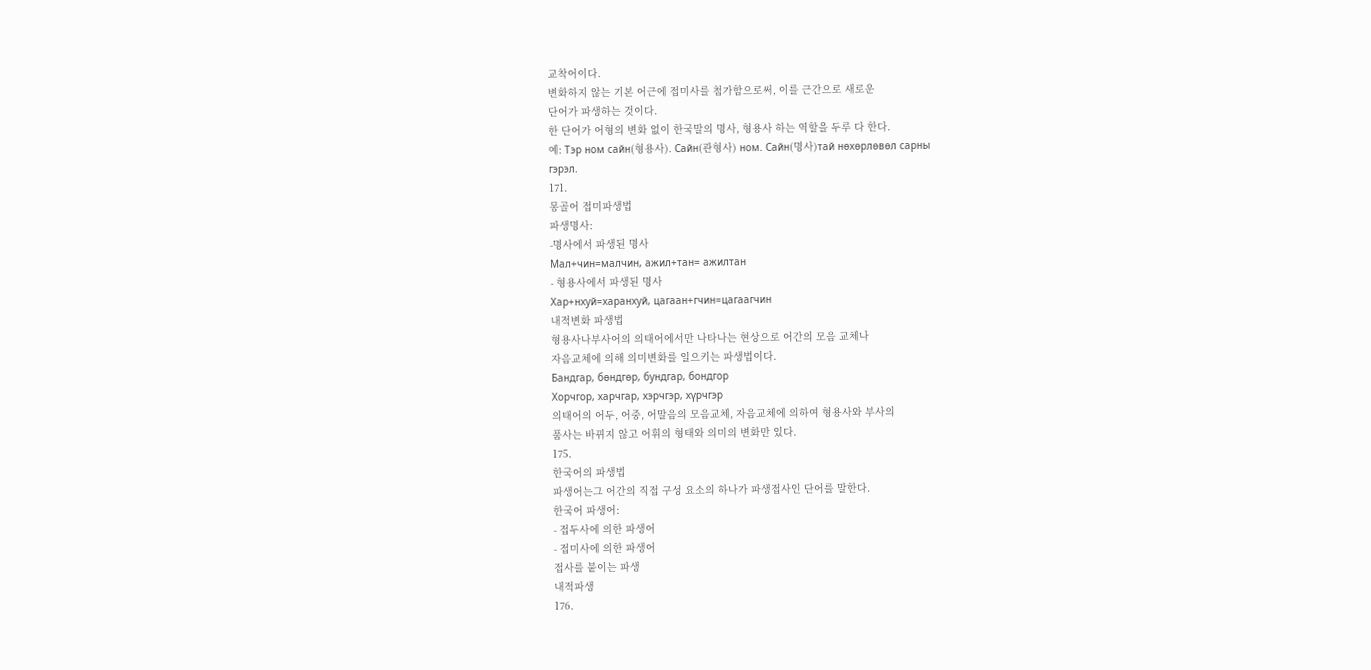교착어이다.
변화하지 않는 기본 어근에 접미사를 첨가함으로써, 이를 근간으로 새로운
단어가 파생하는 것이다.
한 단어가 어형의 변화 없이 한국말의 명사, 형용사 하는 역할을 두루 다 한다.
예: Тэр ном сайн(형용사). Сайн(관형사) ном. Сайн(명사)тай нөхөрлөвөл сарны
гэрэл.
171.
몽골어 접미파생법
파생명사:
-명사에서 파생된 명사
Мал+чин=малчин, ажил+тан= ажилтан
- 형용사에서 파생된 명사
Хар+нхуй=харанхуй, цагаан+гчин=цагаагчин
내적변화 파생법
형용사나부사어의 의태어에서만 나타나는 현상으로 어간의 모음 교체나
자음교체에 의해 의미변화를 일으키는 파생법이다.
Бандгар, бөндгөр, бундгар, бондгор
Хорчгор, харчгар, хэрчгэр, хүрчгэр
의태어의 어두, 어중, 어말음의 모음교체, 자음교체에 의하여 형용사와 부사의
품사는 바뀌지 않고 어휘의 형태와 의미의 변화만 있다.
175.
한국어의 파생법
파생어는그 어간의 직접 구성 요소의 하나가 파생접사인 단어를 말한다.
한국어 파생어:
- 접두사에 의한 파생어
- 접미사에 의한 파생어
접사를 붙이는 파생
내적파생
176.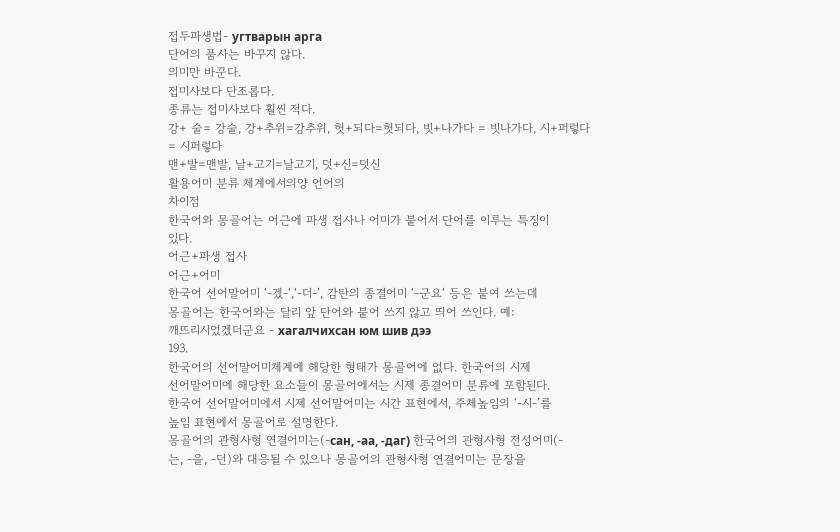접두파생법- угтварын арга
단어의 품사는 바꾸지 않다.
의미만 바꾼다.
접미사보다 단조롭다.
종류는 접미사보다 훨씬 적다.
강+ 술= 강술, 강+추위=강추위, 헛+되다=헛되다, 빗+나가다 = 빗나가다, 시+퍼렇다
= 시퍼렇다
맨+발=맨발, 날+고기=날고기, 덧+신=덧신
활용어미 분류 체계에서의양 언어의
차이점
한국어와 몽골어는 어근에 파생 접사나 어미가 붙어서 단어를 이루는 특징이
있다.
어근+파생 접사
어근+어미
한국어 선어말어미 ‘-겠-‘,‘-더-’, 감탄의 종결어미 ‘-군요‘ 등은 붙여 쓰는데
몽골어는 한국어와는 달리 앞 단어와 붙어 쓰지 않고 띄어 쓰인다. 예:
깨뜨리시었겠더군요 - хагалчихсан юм шив дээ
193.
한국어의 선어말어미체계에 해당한 형태가 몽골어에 없다. 한국어의 시제
선어말어미에 해당한 요소들이 몽골어에서는 시제 종결어미 분류에 포함된다.
한국어 선어말어미에서 시제 선어말어미는 시간 표현에서, 주체높임의 ‘-시-’를
높임 표현에서 몽골어로 설명한다.
몽골어의 관형사형 연결어미는(-сан, -аа, -даг) 한국어의 관형사형 전성어미(-
는, -을, -던)와 대응될 수 있으나 몽골어의 관형사형 연결어미는 문장을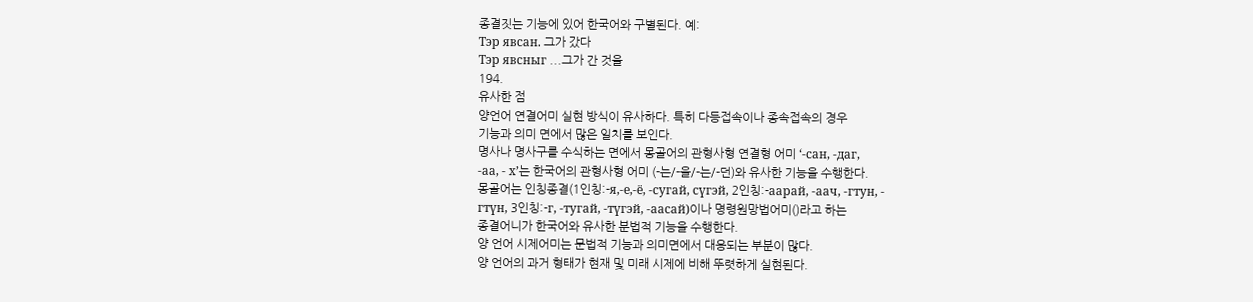종결짓는 기능에 있어 한국어와 구별된다. 예:
Тэр явсан. 그가 갔다
Тэр явсныг ...그가 간 것을
194.
유사한 점
양언어 연결어미 실현 방식이 유사하다. 특히 다등접속이나 종속접속의 경우
기능과 의미 면에서 많은 일치를 보인다.
명사나 명사구를 수식하는 면에서 몽골어의 관형사형 연결형 어미 ‘-сан, -даг,
-аа, - х’는 한국어의 관형사형 어미 (-는/-을/-는/-던)와 유사한 기능을 수행한다.
몽골어는 인칭종결(1인칭:-я,-е,-ё, -сугай, сүгэй, 2인칭:-аарай, -аач, -гтун, -
гтүн, 3인칭:-г, -тугай, -түгэй, -аасай)이나 명령원망법어미()라고 하는
종결어니가 한국어와 유사한 분법적 기능을 수행한다.
양 언어 시제어미는 문법적 기능과 의미면에서 대응되는 부분이 많다.
양 언어의 과거 형태가 현재 및 미래 시제에 비해 뚜렷하게 실현된다.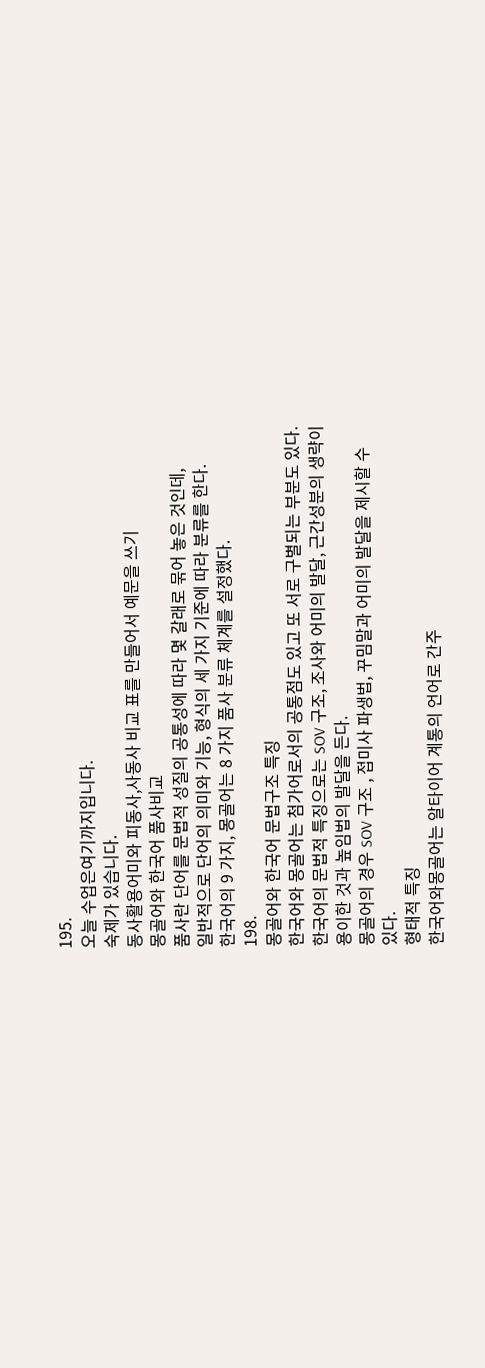195.
오늘 수업은여기까지입니다.
숙제가 있습니다.
동사활용어미와 피동사,사동사 비교 표를 만들어서 예문을 쓰기
몽골어와 한국어 품사비교
품사란 단어를 문법적 성질의 공통성에 따라 몇 갈래로 묶어 놓은 것인데,
일반적으로 단어의 의미와 기능, 형식의 세 가지 기준에 따라 분류를 한다.
한국어의 9 가지, 몽골어는 8 가지 품사 분류 체계를 설정했다.
198.
몽골어와 한국어 문법구조 특징
한국어와 몽골어는 첨가어로서의 공통점도 있고 또 서로 구별되는 부분도 있다.
한국어의 문법적 특징으로는 SOV 구조, 조사와 어미의 발달, 근간성분의 생략이
용이한 것과 높임법의 발달을 든다.
몽골어의 경우 SOV 구조 , 접미사 파생법, 꾸밈말과 어미의 발달을 제시할 수
있다.
형태적 특징
한국어와몽골어는 알타이어 계통의 언어로 간주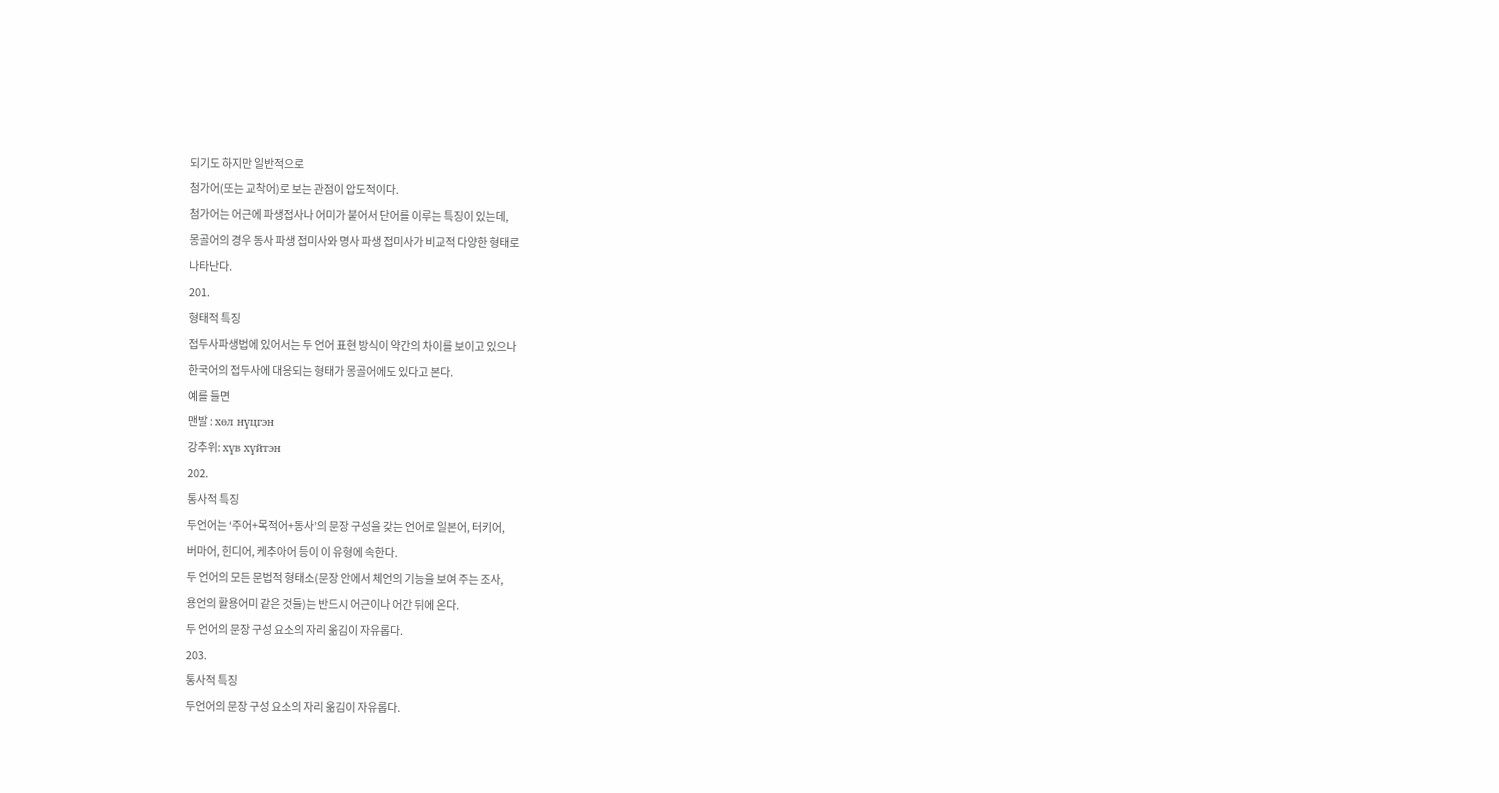되기도 하지만 일반적으로
첨가어(또는 교착어)로 보는 관점이 압도적이다.
첨가어는 어근에 파생접사나 어미가 붙어서 단어를 이루는 특징이 있는데,
몽골어의 경우 동사 파생 접미사와 명사 파생 접미사가 비교적 다양한 형태로
나타난다.
201.
형태적 특징
접두사파생법에 있어서는 두 언어 표현 방식이 약간의 차이를 보이고 있으나
한국어의 접두사에 대응되는 형태가 몽골어에도 있다고 본다.
예를 들면
맨발 : хөл нүцгэн
강추위: хүв хүйтэн
202.
통사적 특징
두언어는 ‘주어+목적어+동사’의 문장 구성을 갖는 언어로 일본어, 터키어,
버마어, 힌디어, 케추아어 등이 이 유형에 속한다.
두 언어의 모든 문법적 형태소(문장 안에서 체언의 기능을 보여 주는 조사,
용언의 활용어미 같은 것들)는 반드시 어근이나 어간 뒤에 온다.
두 언어의 문장 구성 요소의 자리 옮김이 자유롭다.
203.
통사적 특징
두언어의 문장 구성 요소의 자리 옮김이 자유롭다.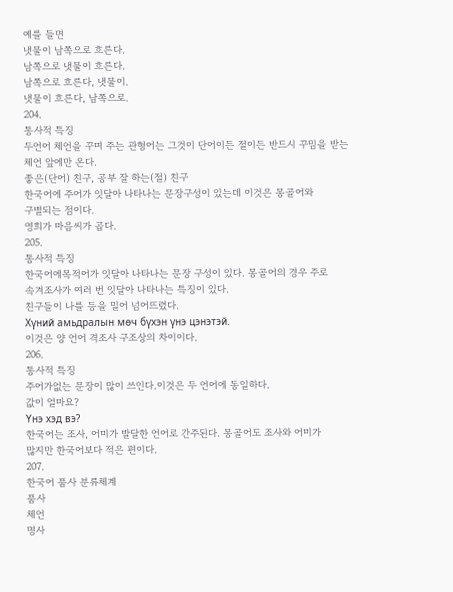예를 들면
냇물이 남쪽으로 흐른다.
남쪽으로 냇물이 흐른다.
남쪽으로 흐른다, 냇물이.
냇물이 흐른다, 남쪽으로.
204.
통사적 특징
두언어 체언을 꾸며 주는 관형어는 그것이 단어이든 절이든 반드시 꾸밈을 받는
체언 앞에만 온다.
좋은(단어) 친구, 공부 잘 하는(절) 친구
한국어에 주어가 잇달아 나타나는 문장구성이 있는데 이것은 몽골어와
구별되는 점이다.
영희가 마음씨가 곱다.
205.
통사적 특징
한국어에목적어가 잇달아 나타나는 문장 구성이 있다. 몽골어의 경우 주로
속겨조사가 여러 번 잇달아 나타나는 특징이 있다.
친구들이 나를 등을 밀어 넘어뜨렸다.
Хүний амьдралын мөч бүхэн үнэ цэнэтэй.
이것은 양 언어 격조사 구조상의 차이이다.
206.
통사적 특징
주어가없는 문장이 많이 쓰인다.이것은 두 언어에 동일하다.
값이 얼마요?
Үнэ хэд вэ?
한국어는 조사, 어미가 발달한 언어로 간주된다. 몽골어도 조사와 어미가
많지만 한국어보다 적은 편이다.
207.
한국어 품사 분류체계
품사
체언
명사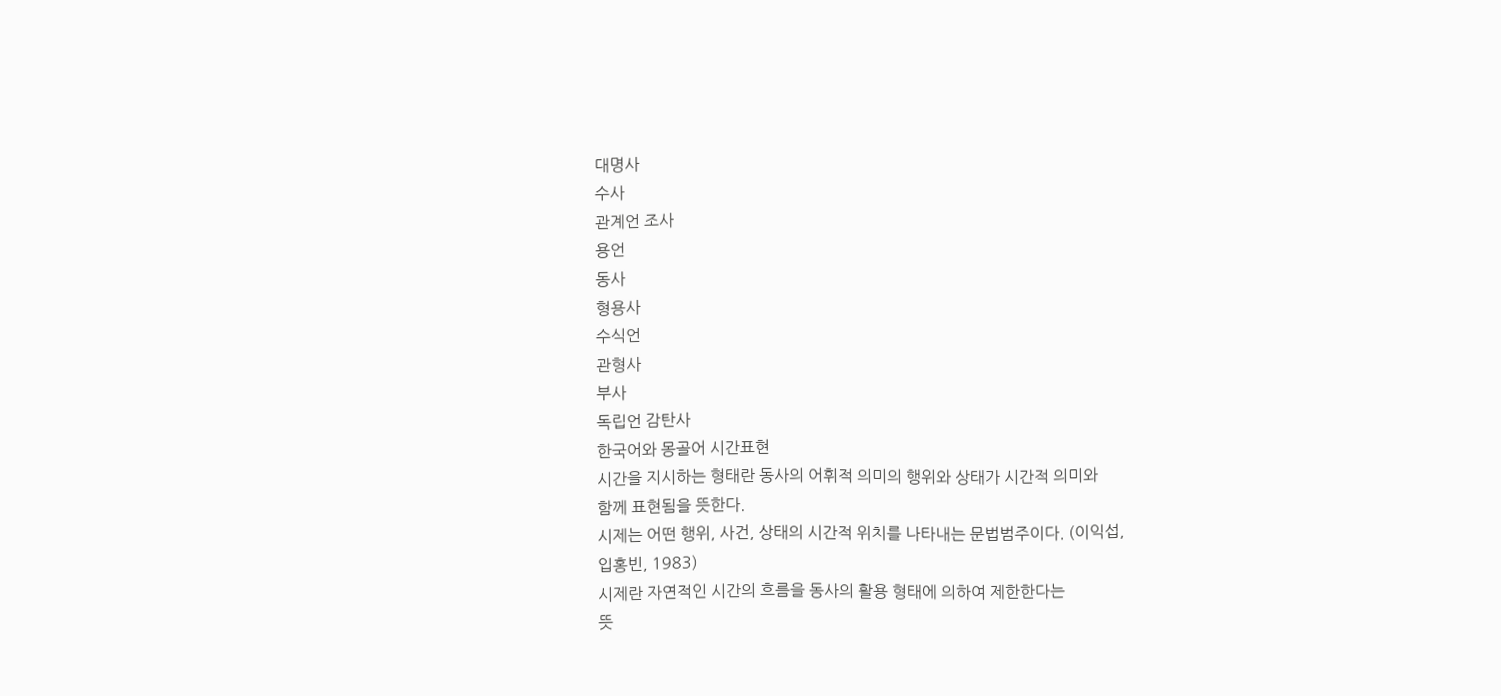대명사
수사
관계언 조사
용언
동사
형용사
수식언
관형사
부사
독립언 감탄사
한국어와 몽골어 시간표현
시간을 지시하는 형태란 동사의 어휘적 의미의 행위와 상태가 시간적 의미와
함께 표현됨을 뜻한다.
시제는 어떤 행위, 사건, 상태의 시간적 위치를 나타내는 문법범주이다. (이익섭,
입홍빈, 1983)
시제란 자연적인 시간의 흐름을 동사의 활용 형태에 의하여 제한한다는
뜻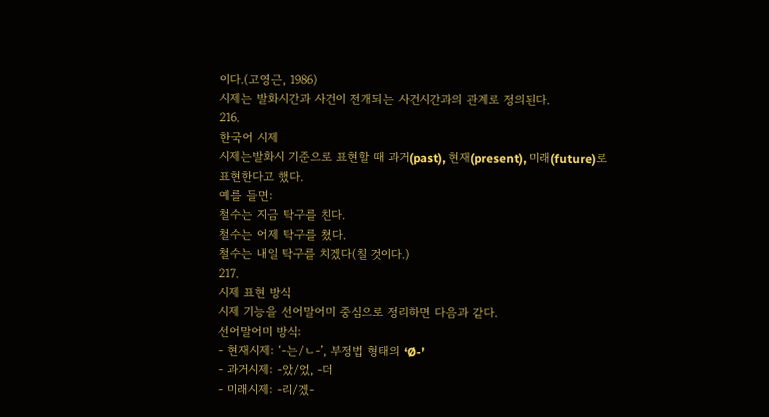이다.(고영근, 1986)
시제는 발화시간과 사건이 전개되는 사건시간과의 관계로 정의된다.
216.
한국어 시제
시제는발화시 기준으로 표현할 때 과거(past), 현재(present), 미래(future)로
표현한다고 했다.
예를 들면:
철수는 지금 탁구를 친다.
철수는 어제 탁구를 쳤다.
철수는 내일 탁구를 치겠다(칠 것이다.)
217.
시제 표현 방식
시제 기능을 선어말어미 중심으로 정리하면 다음과 같다.
선어말어미 방식:
- 현재시제: ‘-는/ㄴ-’, 부정법 형태의 ‘Ø-’
- 과거시제: -았/었, -더
- 미래시제: -리/겠-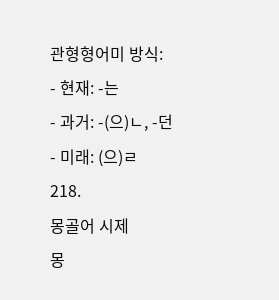관형형어미 방식:
- 현재: -는
- 과거: -(으)ㄴ, -던
- 미래: (으)ㄹ
218.
몽골어 시제
몽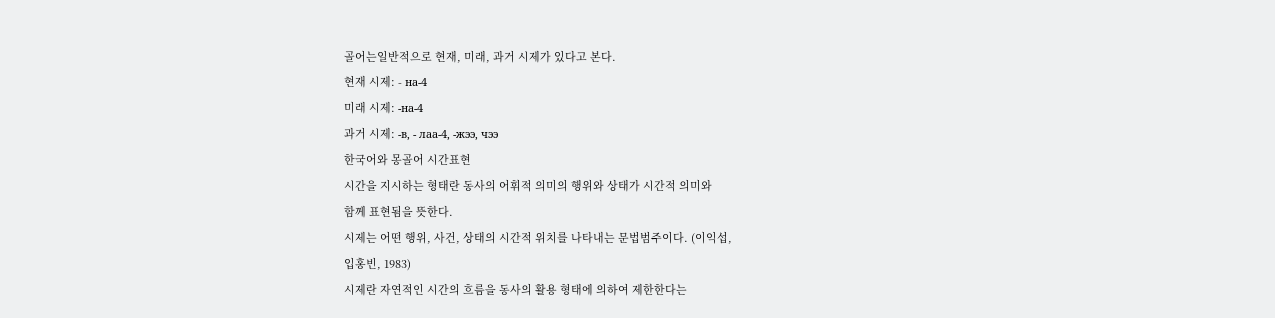골어는일반적으로 현재, 미래, 과거 시제가 있다고 본다.
현재 시제: - на-4
미래 시제: -на-4
과거 시제: -в, - лаа-4, -жээ, чээ
한국어와 몽골어 시간표현
시간을 지시하는 형태란 동사의 어휘적 의미의 행위와 상태가 시간적 의미와
함께 표현됨을 뜻한다.
시제는 어떤 행위, 사건, 상태의 시간적 위치를 나타내는 문법범주이다. (이익섭,
입홍빈, 1983)
시제란 자연적인 시간의 흐름을 동사의 활용 형태에 의하여 제한한다는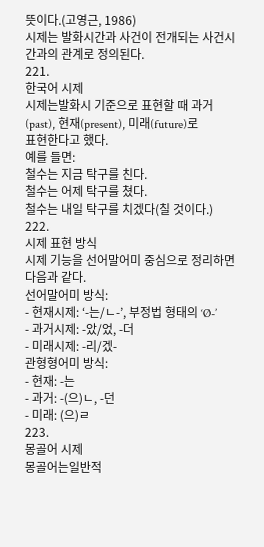뜻이다.(고영근, 1986)
시제는 발화시간과 사건이 전개되는 사건시간과의 관계로 정의된다.
221.
한국어 시제
시제는발화시 기준으로 표현할 때 과거(past), 현재(present), 미래(future)로
표현한다고 했다.
예를 들면:
철수는 지금 탁구를 친다.
철수는 어제 탁구를 쳤다.
철수는 내일 탁구를 치겠다(칠 것이다.)
222.
시제 표현 방식
시제 기능을 선어말어미 중심으로 정리하면 다음과 같다.
선어말어미 방식:
- 현재시제: ‘-는/ㄴ-’, 부정법 형태의 ‘Ø-’
- 과거시제: -았/었, -더
- 미래시제: -리/겠-
관형형어미 방식:
- 현재: -는
- 과거: -(으)ㄴ, -던
- 미래: (으)ㄹ
223.
몽골어 시제
몽골어는일반적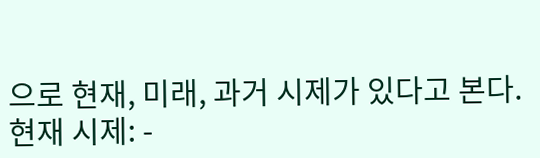으로 현재, 미래, 과거 시제가 있다고 본다.
현재 시제: -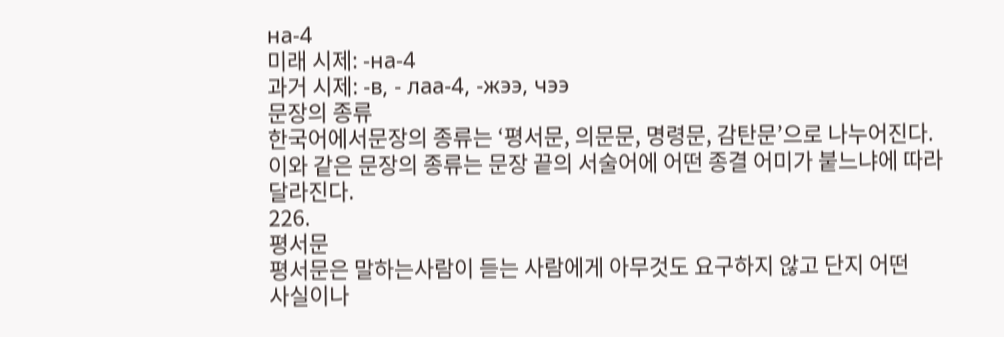на-4
미래 시제: -на-4
과거 시제: -в, - лаа-4, -жээ, чээ
문장의 종류
한국어에서문장의 종류는 ‘평서문, 의문문, 명령문, 감탄문’으로 나누어진다.
이와 같은 문장의 종류는 문장 끝의 서술어에 어떤 종결 어미가 붙느냐에 따라
달라진다.
226.
평서문
평서문은 말하는사람이 듣는 사람에게 아무것도 요구하지 않고 단지 어떤
사실이나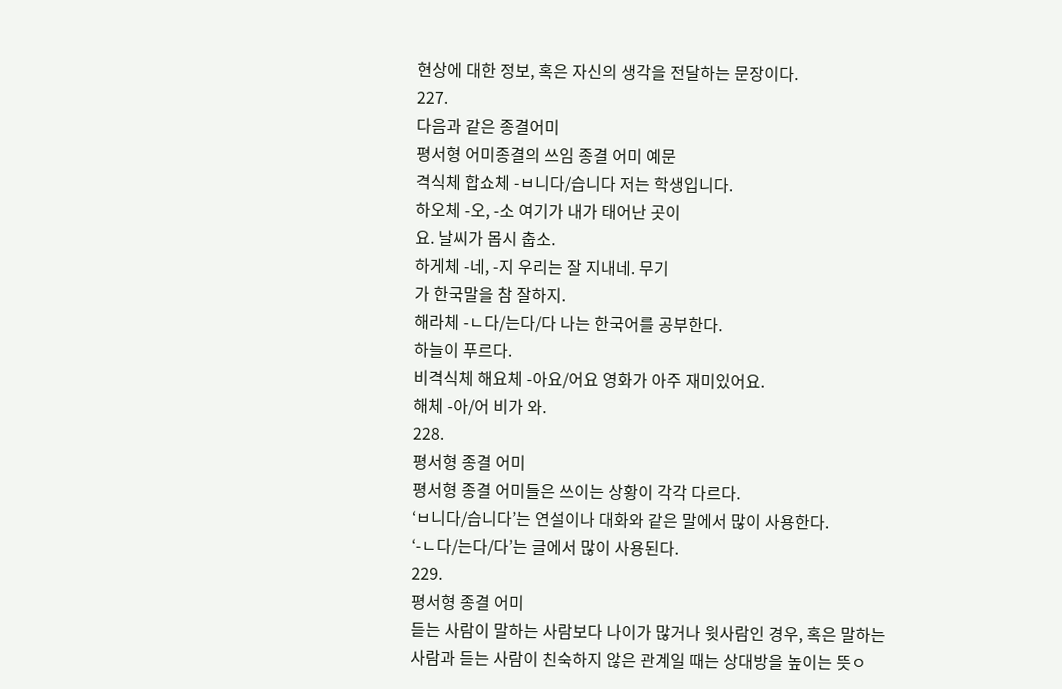현상에 대한 정보, 혹은 자신의 생각을 전달하는 문장이다.
227.
다음과 같은 종결어미
평서형 어미종결의 쓰임 종결 어미 예문
격식체 합쇼체 -ㅂ니다/습니다 저는 학생입니다.
하오체 -오, -소 여기가 내가 태어난 곳이
요. 날씨가 몹시 춥소.
하게체 -네, -지 우리는 잘 지내네. 무기
가 한국말을 참 잘하지.
해라체 -ㄴ다/는다/다 나는 한국어를 공부한다.
하늘이 푸르다.
비격식체 해요체 -아요/어요 영화가 아주 재미있어요.
해체 -아/어 비가 와.
228.
평서형 종결 어미
평서형 종결 어미들은 쓰이는 상황이 각각 다르다.
‘ㅂ니다/습니다’는 연설이나 대화와 같은 말에서 많이 사용한다.
‘-ㄴ다/는다/다’는 글에서 많이 사용된다.
229.
평서형 종결 어미
듣는 사람이 말하는 사람보다 나이가 많거나 윗사람인 경우, 혹은 말하는
사람과 듣는 사람이 친숙하지 않은 관계일 때는 상대방을 높이는 뜻ㅇ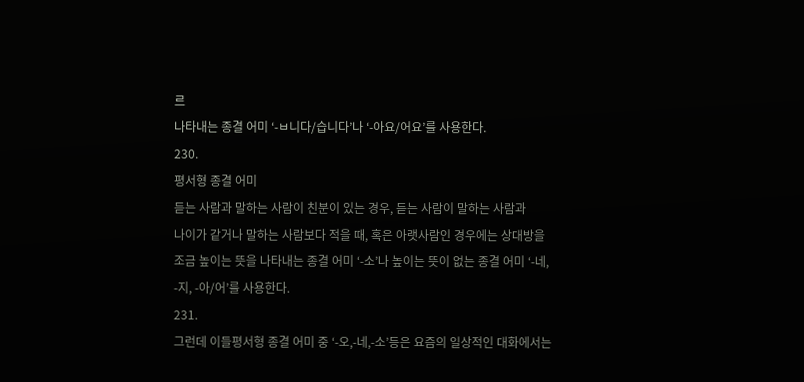르
나타내는 종결 어미 ‘-ㅂ니다/습니다’나 ‘-아요/어요’를 사용한다.
230.
평서형 종결 어미
듣는 사람과 말하는 사람이 친분이 있는 경우, 듣는 사람이 말하는 사람과
나이가 같거나 말하는 사람보다 적을 때, 혹은 아랫사람인 경우에는 상대방을
조금 높이는 뜻을 나타내는 종결 어미 ‘-소’나 높이는 뜻이 없는 종결 어미 ‘-네,
-지, -아/어’를 사용한다.
231.
그런데 이들평서형 종결 어미 중 ‘-오,-네,-소’등은 요즘의 일상적인 대화에서는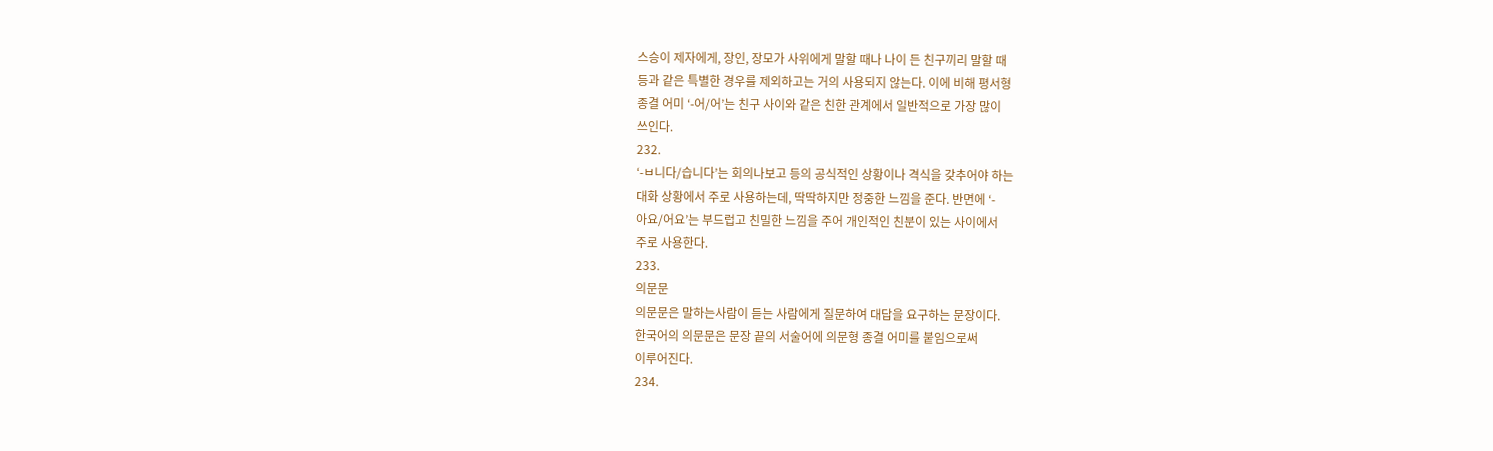스승이 제자에게, 장인, 장모가 사위에게 말할 때나 나이 든 친구끼리 말할 때
등과 같은 특별한 경우를 제외하고는 거의 사용되지 않는다. 이에 비해 평서형
종결 어미 ‘-어/어’는 친구 사이와 같은 친한 관계에서 일반적으로 가장 많이
쓰인다.
232.
‘-ㅂ니다/습니다’는 회의나보고 등의 공식적인 상황이나 격식을 갖추어야 하는
대화 상황에서 주로 사용하는데, 딱딱하지만 정중한 느낌을 준다. 반면에 ‘-
아요/어요’는 부드럽고 친밀한 느낌을 주어 개인적인 친분이 있는 사이에서
주로 사용한다.
233.
의문문
의문문은 말하는사람이 듣는 사람에게 질문하여 대답을 요구하는 문장이다.
한국어의 의문문은 문장 끝의 서술어에 의문형 종결 어미를 붙임으로써
이루어진다.
234.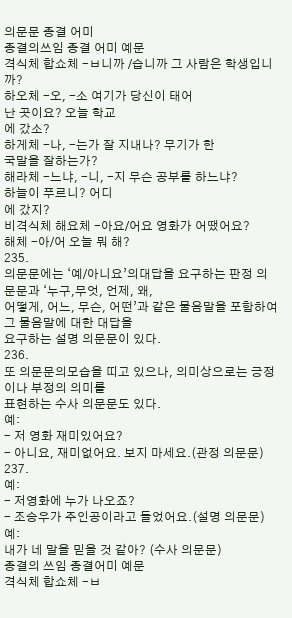의문문 종결 어미
종결의쓰임 종결 어미 예문
격식체 합쇼체 -ㅂ니까 /습니까 그 사람은 학생입니
까?
하오체 -오, -소 여기가 당신이 태어
난 곳이요? 오늘 학교
에 갔소?
하게체 -나, -는가 잘 지내나? 무기가 한
국말을 잘하는가?
해라체 -느냐, -니, -지 무슨 공부를 하느냐?
하늘이 푸르니? 어디
에 갔지?
비격식체 해요체 -아요/어요 영화가 어땠어요?
해체 -아/어 오늘 뭐 해?
235.
의문문에는 ‘예/아니요’의대답을 요구하는 판정 의문문과 ‘누구,무엇, 언제, 왜,
어떻게, 어느, 무슨, 어떤’과 같은 물음말을 포함하여 그 물음말에 대한 대답을
요구하는 설명 의문문이 있다.
236.
또 의문문의모습을 띠고 있으나, 의미상으로는 긍정이나 부정의 의미를
표현하는 수사 의문문도 있다.
예:
- 저 영화 재미있어요?
- 아니요, 재미없어요. 보지 마세요.(관정 의문문)
237.
예:
- 저영화에 누가 나오죠?
- 조승우가 주인공이라고 들었어요.(설명 의문문)
예:
내가 네 말을 믿을 것 같아? (수사 의문문)
종결의 쓰임 종결어미 예문
격식체 합쇼체 -ㅂ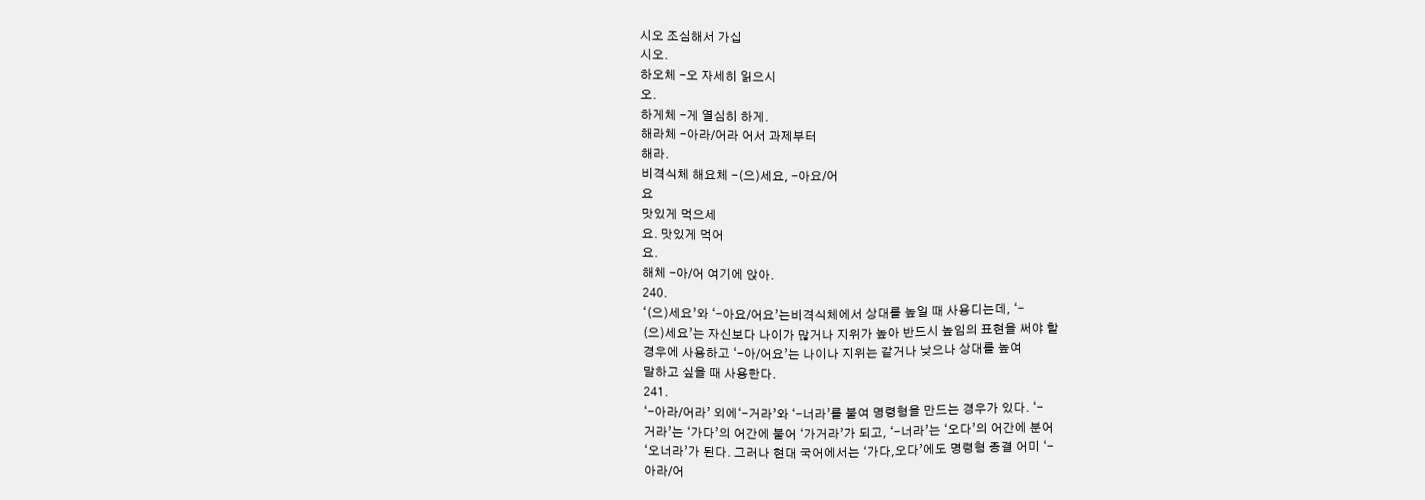시오 조심해서 가십
시오.
하오체 -오 자세히 읽으시
오.
하게체 -게 열심히 하게.
해라체 -아라/어라 어서 과제부터
해라.
비격식체 해요체 -(으)세요, -아요/어
요
맛있게 먹으세
요. 맛있게 먹어
요.
해체 -아/어 여기에 앉아.
240.
‘(으)세요’와 ‘-아요/어요’는비격식체에서 상대를 높일 때 사용디는데, ‘-
(으)세요’는 자신보다 나이가 많거나 지위가 높아 반드시 높임의 표현을 써야 할
경우에 사용하고 ‘-아/어요’는 나이나 지위는 같거나 낮으나 상대를 높여
말하고 싶을 때 사용한다.
241.
‘-아라/어라’ 외에‘-거라’와 ‘-너라’를 붙여 명령형을 만드는 경우가 있다. ‘-
거라’는 ‘가다’의 어간에 붙어 ‘가거라’가 되고, ‘-너라’는 ‘오다’의 어간에 분어
‘오너라’가 된다. 그러나 현대 국어에서는 ‘가다,오다’에도 명령형 종결 어미 ‘-
아라/어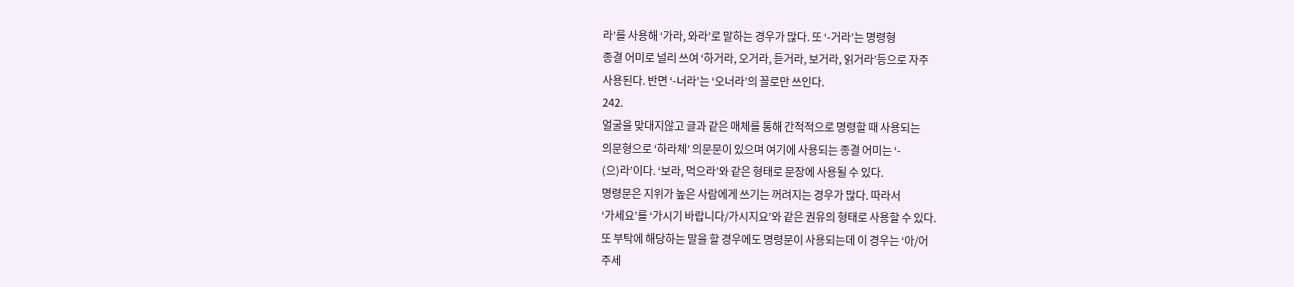라’를 사용해 ‘가라, 와라’로 말하는 경우가 많다. 또 ‘-거라’는 명령형
종결 어미로 널리 쓰여 ‘하거라, 오거라, 듣거라, 보거라, 읽거라’등으로 자주
사용된다. 반면 ‘-너라’는 ‘오너라’의 꼴로만 쓰인다.
242.
얼굴을 맞대지않고 글과 같은 매체를 통해 간적적으로 명령할 때 사용되는
의문형으로 ‘하라체’ 의문문이 있으며 여기에 사용되는 종결 어미는 ‘-
(으)라’이다. ‘보라, 먹으라’와 같은 형태로 문장에 사용될 수 있다.
명령문은 지위가 높은 사람에게 쓰기는 꺼려지는 경우가 많다. 따라서
‘가세요’를 ‘가시기 바랍니다/가시지요’와 같은 권유의 형태로 사용할 수 있다.
또 부탁에 해당하는 말을 할 경우에도 명령문이 사용되는데 이 경우는 ‘아/어
주세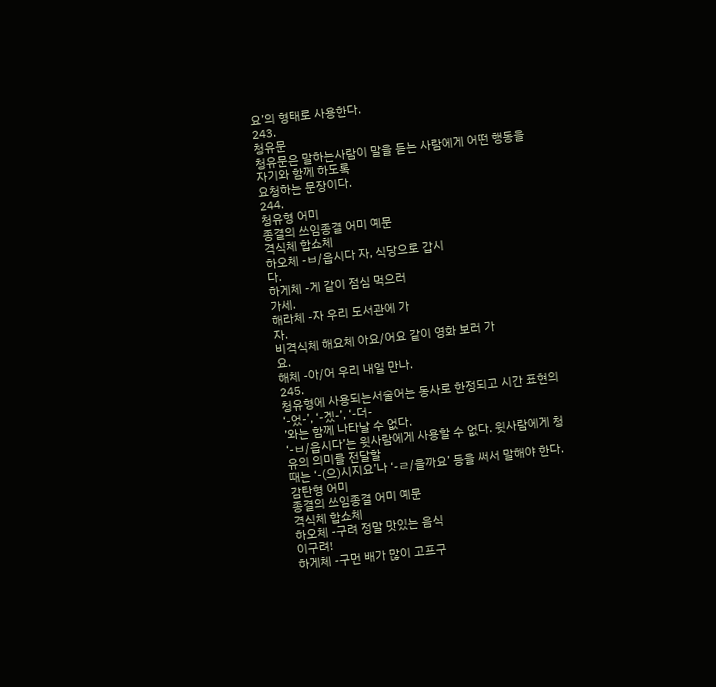요’의 형태로 사용한다.
243.
청유문
청유문은 말하는사람이 말을 듣는 사람에게 어떤 행동을 자기와 함께 하도록
요청하는 문장이다.
244.
청유형 어미
종결의 쓰임종결 어미 예문
격식체 합쇼체
하오체 -ㅂ/읍시다 자, 식당으로 갑시
다.
하게체 -게 같이 점심 먹으러
가세.
해라체 -자 우리 도서관에 가
자.
비격식체 해요체 아요/어요 같이 영화 보러 가
요.
해체 -아/어 우리 내일 만나.
245.
청유형에 사용되는서술어는 동사로 한정되고 시간 표현의 ‘-었-’, ‘-겠-’, ‘-더-
’와는 함께 나타날 수 없다.
‘-ㅂ/읍시다’는 윗사람에게 사용할 수 없다. 윗사람에게 청유의 의미를 전달할
때는 ‘-(으)시지요’나 ‘-ㄹ/을까요’ 등을 써서 말해야 한다.
감탄형 어미
종결의 쓰임종결 어미 예문
격식체 합쇼체
하오체 -구려 정말 맛있는 음식
이구려!
하게체 -구먼 배가 많이 고프구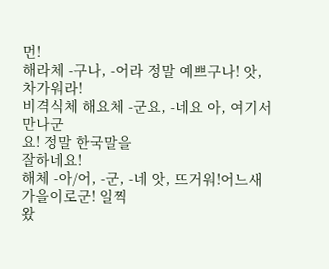먼!
해라체 -구나, -어라 정말 예쁘구나! 앗,
차가워라!
비격식체 해요체 -군요, -네요 아, 여기서 만나군
요! 정말 한국말을
잘하네요!
해체 -아/어, -군, -네 앗, 뜨거워!어느새
가을이로군! 일찍
왔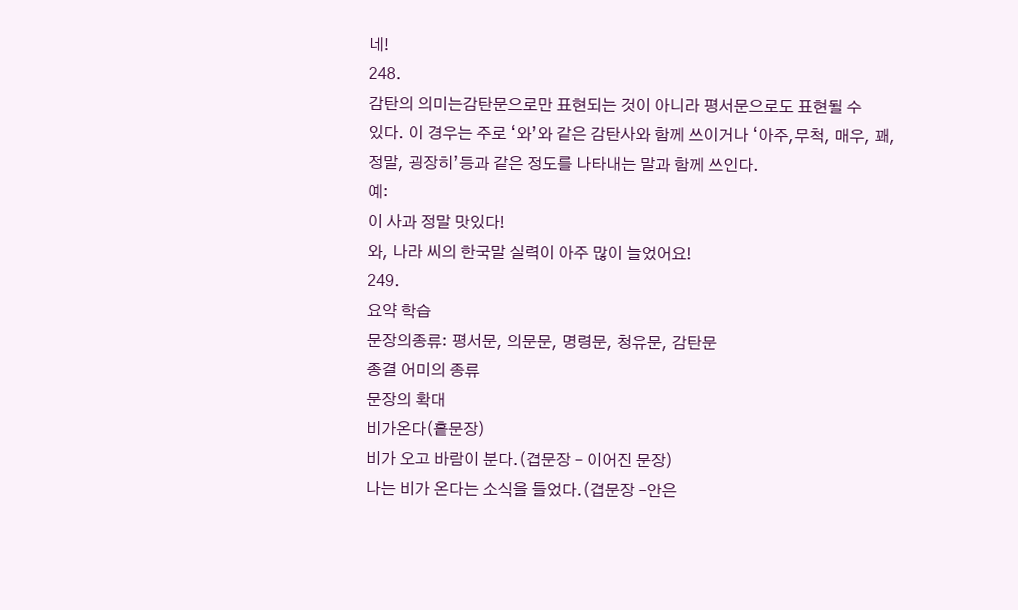네!
248.
감탄의 의미는감탄문으로만 표현되는 것이 아니라 평서문으로도 표현될 수
있다. 이 경우는 주로 ‘와’와 같은 감탄사와 함께 쓰이거나 ‘아주,무척, 매우, 꽤,
정말, 굉장히’등과 같은 정도를 나타내는 말과 함께 쓰인다.
예:
이 사과 정말 맛있다!
와, 나라 씨의 한국말 실력이 아주 많이 늘었어요!
249.
요약 학습
문장의종류: 평서문, 의문문, 명령문, 청유문, 감탄문
종결 어미의 종류
문장의 확대
비가온다(홑문장)
비가 오고 바람이 분다.(겹문장 – 이어진 문장)
나는 비가 온다는 소식을 들었다.(겹문장 –안은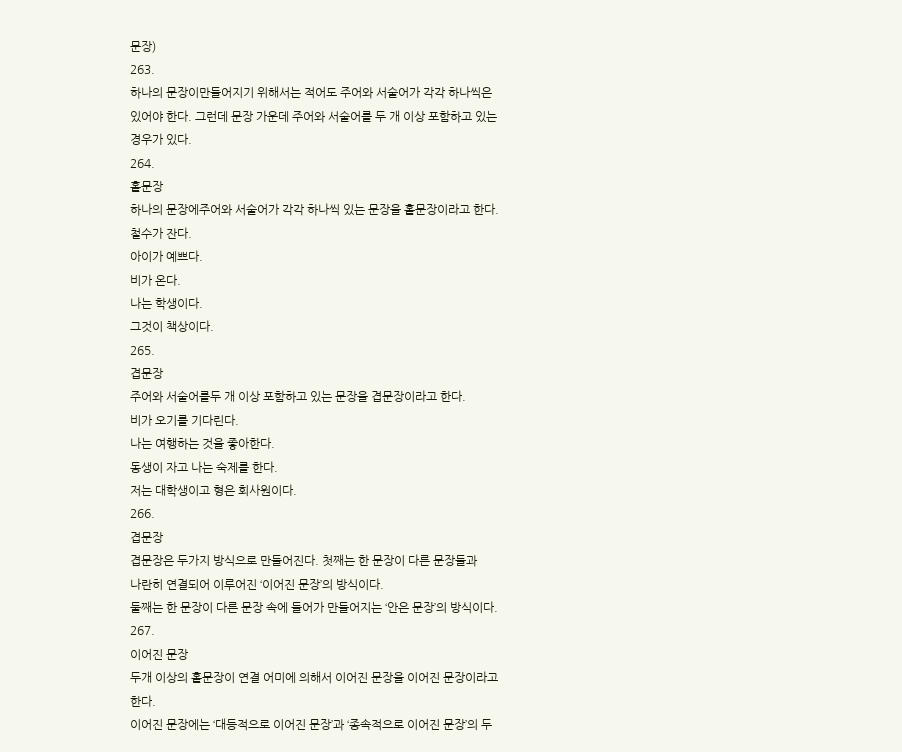문장)
263.
하나의 문장이만들어지기 위해서는 적어도 주어와 서술어가 각각 하나씩은
있어야 한다. 그런데 문장 가운데 주어와 서술어를 두 개 이상 포함하고 있는
경우가 있다.
264.
홑문장
하나의 문장에주어와 서술어가 각각 하나씩 있는 문장을 홑문장이라고 한다.
철수가 잔다.
아이가 예쁘다.
비가 온다.
나는 학생이다.
그것이 책상이다.
265.
겹문장
주어와 서술어를두 개 이상 포함하고 있는 문장을 겹문장이라고 한다.
비가 오기를 기다린다.
나는 여행하는 것을 좋아한다.
동생이 자고 나는 숙제를 한다.
저는 대학생이고 형은 회사원이다.
266.
겹문장
겹문장은 두가지 방식으로 만들어진다. 첫째는 한 문장이 다른 문장들과
나란히 연결되어 이루어진 ‘이어진 문장’의 방식이다.
둘째는 한 문장이 다른 문장 속에 들어가 만들어지는 ‘안은 문장’의 방식이다.
267.
이어진 문장
두개 이상의 홑문장이 연결 어미에 의해서 이어진 문장을 이어진 문장이라고
한다.
이어진 문장에는 ‘대등적으로 이어진 문장’과 ‘종속적으로 이어진 문장’의 두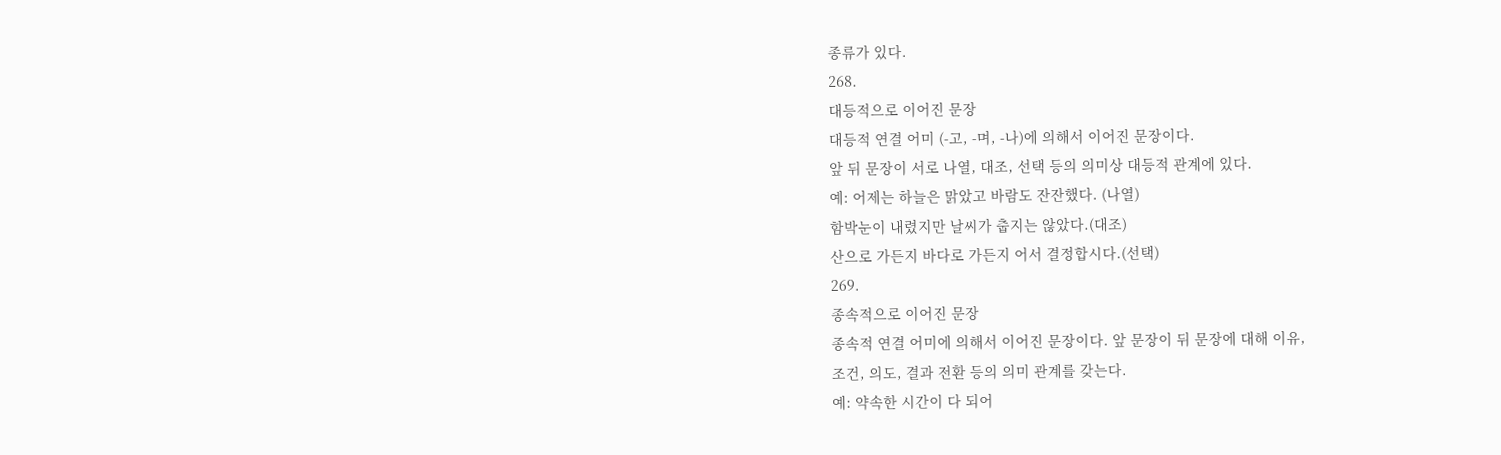종류가 있다.
268.
대등적으로 이어진 문장
대등적 연결 어미 (-고, -며, -나)에 의해서 이어진 문장이다.
앞 뒤 문장이 서로 나열, 대조, 선택 등의 의미상 대등적 관계에 있다.
예: 어제는 하늘은 맑았고 바람도 잔잔했다. (나열)
함박눈이 내렸지만 날씨가 춥지는 않았다.(대조)
산으로 가든지 바다로 가든지 어서 결정합시다.(선택)
269.
종속적으로 이어진 문장
종속적 연결 어미에 의해서 이어진 문장이다. 앞 문장이 뒤 문장에 대해 이유,
조건, 의도, 결과 전환 등의 의미 관계를 갖는다.
예: 약속한 시간이 다 되어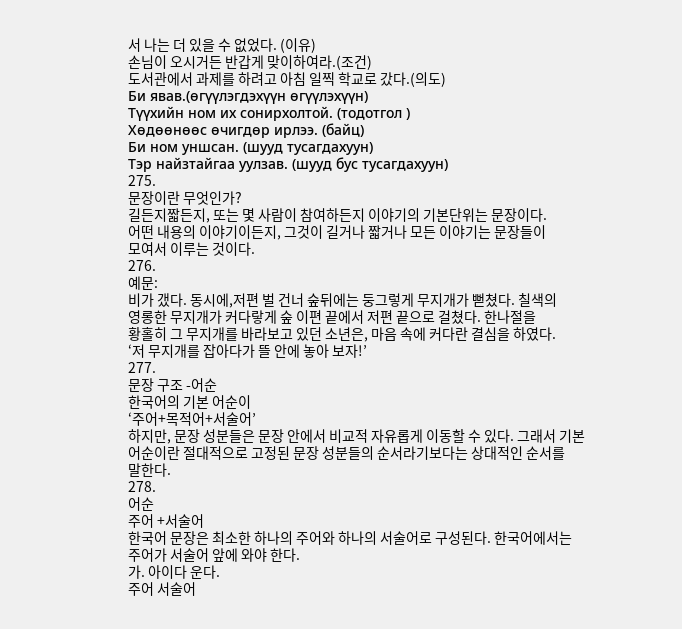서 나는 더 있을 수 없었다. (이유)
손님이 오시거든 반갑게 맞이하여라.(조건)
도서관에서 과제를 하려고 아침 일찍 학교로 갔다.(의도)
Би явав.(өгүүлэгдэхүүн өгүүлэхүүн)
Түүхийн ном их сонирхолтой. (тодотгол )
Хөдөөнөөс өчигдөр ирлээ. (байц)
Би ном уншсан. (шууд тусагдахуун)
Тэр найзтайгаа уулзав. (шууд бус тусагдахуун)
275.
문장이란 무엇인가?
길든지짧든지, 또는 몇 사람이 참여하든지 이야기의 기본단위는 문장이다.
어떤 내용의 이야기이든지, 그것이 길거나 짧거나 모든 이야기는 문장들이
모여서 이루는 것이다.
276.
예문:
비가 갰다. 동시에,저편 벌 건너 숲뒤에는 둥그렇게 무지개가 뻗쳤다. 칠색의
영롱한 무지개가 커다랗게 숲 이편 끝에서 저편 끝으로 걸쳤다. 한나절을
황홀히 그 무지개를 바라보고 있던 소년은, 마음 속에 커다란 결심을 하였다.
‘저 무지개를 잡아다가 뜰 안에 놓아 보자!’
277.
문장 구조 -어순
한국어의 기본 어순이
‘주어+목적어+서술어’
하지만, 문장 성분들은 문장 안에서 비교적 자유롭게 이동할 수 있다. 그래서 기본
어순이란 절대적으로 고정된 문장 성분들의 순서라기보다는 상대적인 순서를
말한다.
278.
어순
주어 +서술어
한국어 문장은 최소한 하나의 주어와 하나의 서술어로 구성된다. 한국어에서는
주어가 서술어 앞에 와야 한다.
가. 아이다 운다.
주어 서술어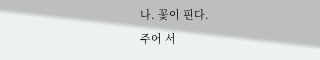나. 꽃이 핀다.
주어 서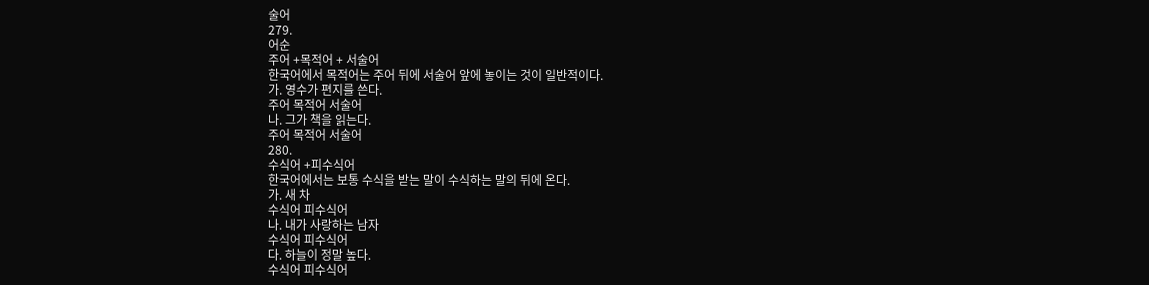술어
279.
어순
주어 +목적어 + 서술어
한국어에서 목적어는 주어 뒤에 서술어 앞에 놓이는 것이 일반적이다.
가. 영수가 편지를 쓴다.
주어 목적어 서술어
나. 그가 책을 읽는다.
주어 목적어 서술어
280.
수식어 +피수식어
한국어에서는 보통 수식을 받는 말이 수식하는 말의 뒤에 온다.
가. 새 차
수식어 피수식어
나. 내가 사랑하는 남자
수식어 피수식어
다. 하늘이 정말 높다.
수식어 피수식어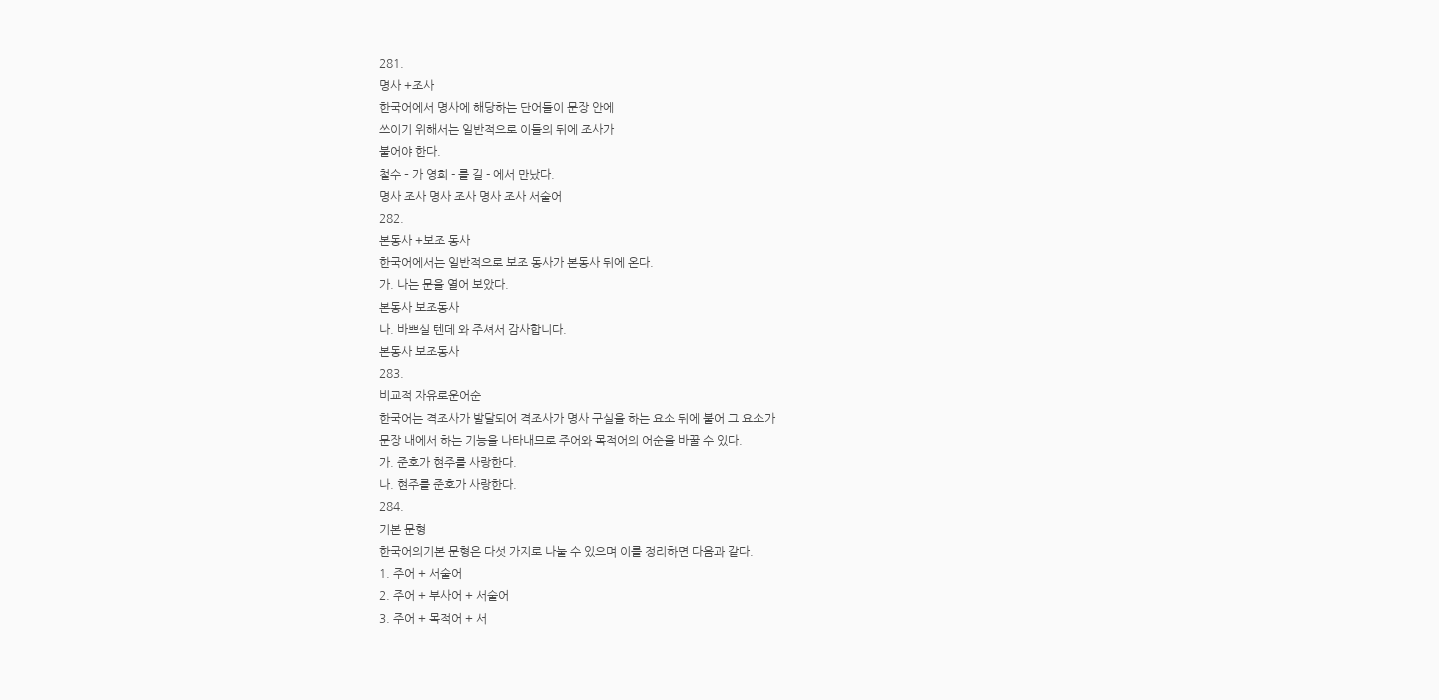281.
명사 +조사
한국어에서 명사에 해당하는 단어들이 문장 안에
쓰이기 위해서는 일반적으로 이들의 뒤에 조사가
붙어야 한다.
철수 – 가 영희 - 를 길 - 에서 만났다.
명사 조사 명사 조사 명사 조사 서술어
282.
본동사 +보조 동사
한국어에서는 일반적으로 보조 동사가 본동사 뒤에 온다.
가. 나는 문을 열어 보았다.
본동사 보조동사
나. 바쁘실 텐데 와 주셔서 감사합니다.
본동사 보조동사
283.
비교적 자유로운어순
한국어는 격조사가 발달되어 격조사가 명사 구실을 하는 요소 뒤에 붙어 그 요소가
문장 내에서 하는 기능을 나타내므로 주어와 목적어의 어순을 바꿀 수 있다.
가. 준호가 현주를 사랑한다.
나. 현주를 준호가 사랑한다.
284.
기본 문형
한국어의기본 문형은 다섯 가지로 나눌 수 있으며 이를 정리하면 다음과 같다.
1. 주어 + 서술어
2. 주어 + 부사어 + 서술어
3. 주어 + 목적어 + 서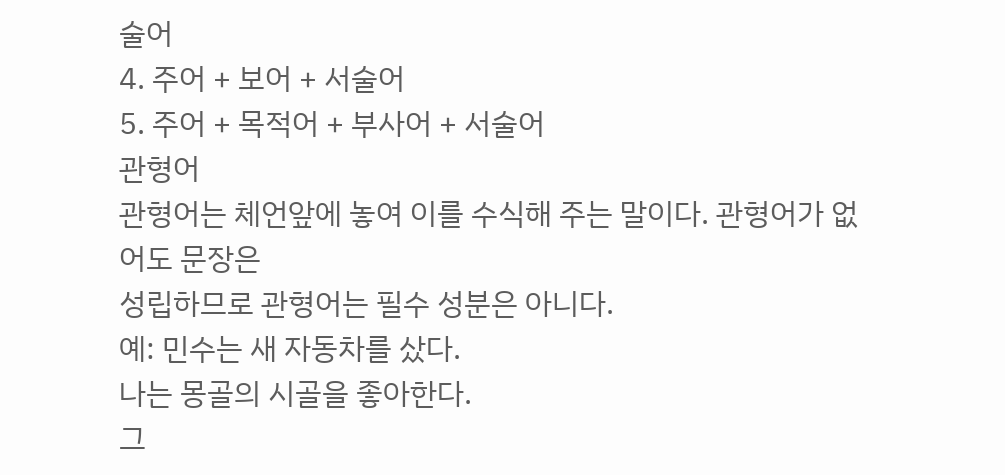술어
4. 주어 + 보어 + 서술어
5. 주어 + 목적어 + 부사어 + 서술어
관형어
관형어는 체언앞에 놓여 이를 수식해 주는 말이다. 관형어가 없어도 문장은
성립하므로 관형어는 필수 성분은 아니다.
예: 민수는 새 자동차를 샀다.
나는 몽골의 시골을 좋아한다.
그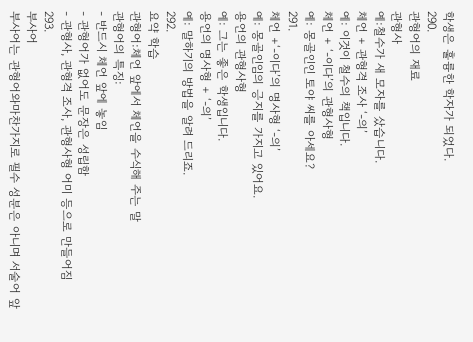학생은 훌륭한 학자가 되었다.
290.
관형어의 재료
관형사
예:철수가 새 모자를 샀습니다.
체언 + 관형격 조사 ‘-의’
예: 이것이 철수의 책입니다.
체언 + ‘-이다’의 관형사형
예: 몽골인인 토야 씨를 아세요?
291.
체언 +‘-이다’의 명사형 ‘-의’
예: 몽골인임의 긍지를 가지고 있어요.
용언의 관형사형
예: 그는 좋은 학생입니다.
용언의 명사형 + ‘-의’
예: 말하기의 방법을 알려 드리죠.
292.
요약 학습
관형어:체언 앞에서 체언을 수식해 주는 말
관형어의 특징:
- 반드시 체언 앞에 놓임
- 관형어가 없어도 문장은 성립함
- 관형사, 관형격 조사, 관형사형 어미 등으로 만들어짐
293.
부사어
부사어는 관형어와마찬가지로 필수 성분은 아니며 서술어 앞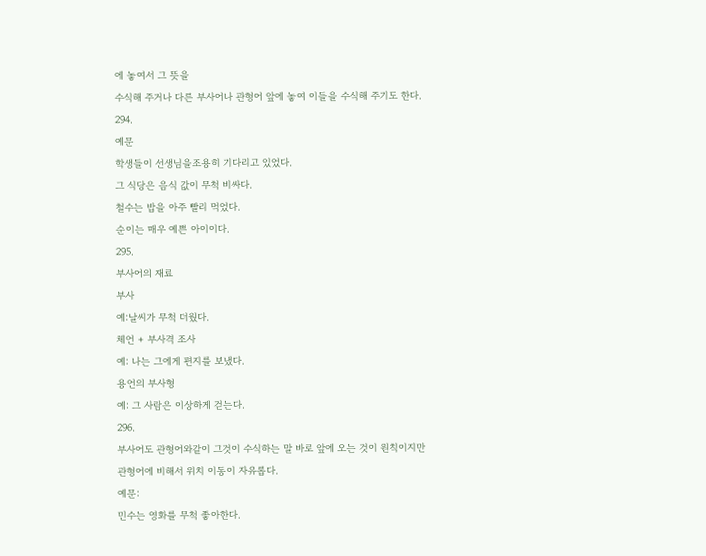에 놓여서 그 뜻을
수식해 주거나 다른 부사어나 관형어 앞에 놓여 이들을 수식해 주기도 한다.
294.
예문
학생들이 선생님을조용히 기다리고 있었다.
그 식당은 음식 값이 무척 비싸다.
철수는 밥을 아주 빨리 먹었다.
순이는 매우 예쁜 아이이다.
295.
부사어의 재료
부사
예:날씨가 무척 더웠다.
체언 + 부사격 조사
예: 나는 그에게 편지를 보냈다.
용언의 부사형
예: 그 사람은 이상하게 걷는다.
296.
부사어도 관형어와같이 그것이 수식하는 말 바로 앞에 오는 것이 원칙이지만
관형어에 비해서 위치 이동이 자유롭다.
예문:
민수는 영화를 무척 좋아한다.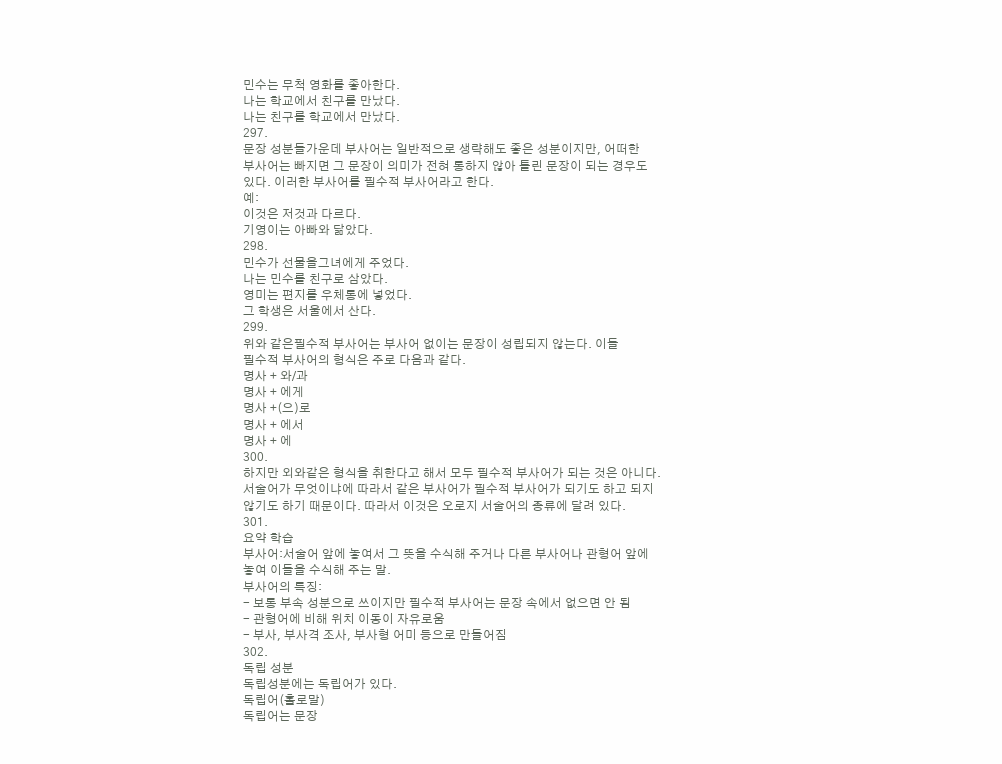민수는 무척 영화를 좋아한다.
나는 학교에서 친구를 만났다.
나는 친구를 학교에서 만났다.
297.
문장 성분들가운데 부사어는 일반적으로 생략해도 좋은 성분이지만, 어떠한
부사어는 빠지면 그 문장이 의미가 전혀 통하지 않아 틀린 문장이 되는 경우도
있다. 이러한 부사어를 필수적 부사어라고 한다.
예:
이것은 저것과 다르다.
기영이는 아빠와 닮았다.
298.
민수가 선물을그녀에게 주었다.
나는 민수를 친구로 삼았다.
영미는 편지를 우체통에 넣었다.
그 학생은 서울에서 산다.
299.
위와 같은필수적 부사어는 부사어 없이는 문장이 성립되지 않는다. 이들
필수적 부사어의 형식은 주로 다음과 같다.
명사 + 와/과
명사 + 에게
명사 +(으)로
명사 + 에서
명사 + 에
300.
하지만 외와같은 형식을 취한다고 해서 모두 필수적 부사어가 되는 것은 아니다.
서술어가 무엇이냐에 따라서 같은 부사어가 필수적 부사어가 되기도 하고 되지
않기도 하기 때문이다. 따라서 이것은 오로지 서술어의 종류에 달려 있다.
301.
요약 학습
부사어:서술어 앞에 놓여서 그 뜻을 수식해 주거나 다른 부사어나 관형어 앞에
놓여 이들을 수식해 주는 말.
부사어의 특징:
- 보통 부속 성분으로 쓰이지만 필수적 부사어는 문장 속에서 없으면 안 됨
- 관형어에 비해 위치 이동이 자유로움
- 부사, 부사격 조사, 부사형 어미 등으로 만들어짐
302.
독립 성분
독립성분에는 독립어가 있다.
독립어(홀로말)
독립어는 문장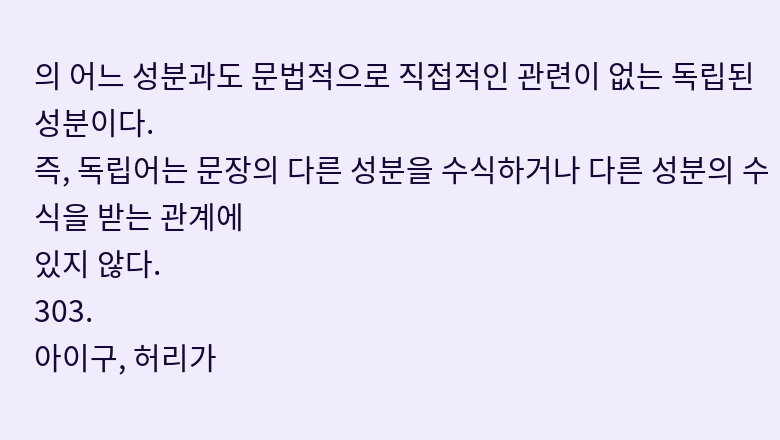의 어느 성분과도 문법적으로 직접적인 관련이 없는 독립된 성분이다.
즉, 독립어는 문장의 다른 성분을 수식하거나 다른 성분의 수식을 받는 관계에
있지 않다.
303.
아이구, 허리가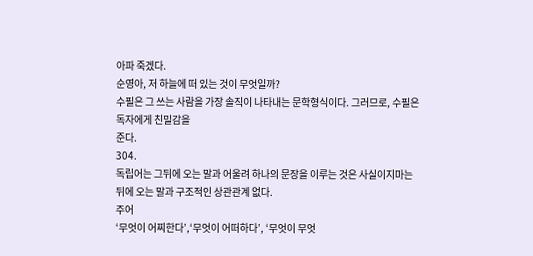아파 죽겠다.
순영아, 저 하늘에 떠 있는 것이 무엇일까?
수필은 그 쓰는 사람을 가장 솔직이 나타내는 문학형식이다. 그러므로, 수필은
독자에게 친밀감을
준다.
304.
독립어는 그뒤에 오는 말과 어울려 하나의 문장을 이루는 것은 사실이지마는
뒤에 오는 말과 구조적인 상관관계 없다.
주어
‘무엇이 어찌한다’,‘무엇이 어떠하다’, ‘무엇이 무엇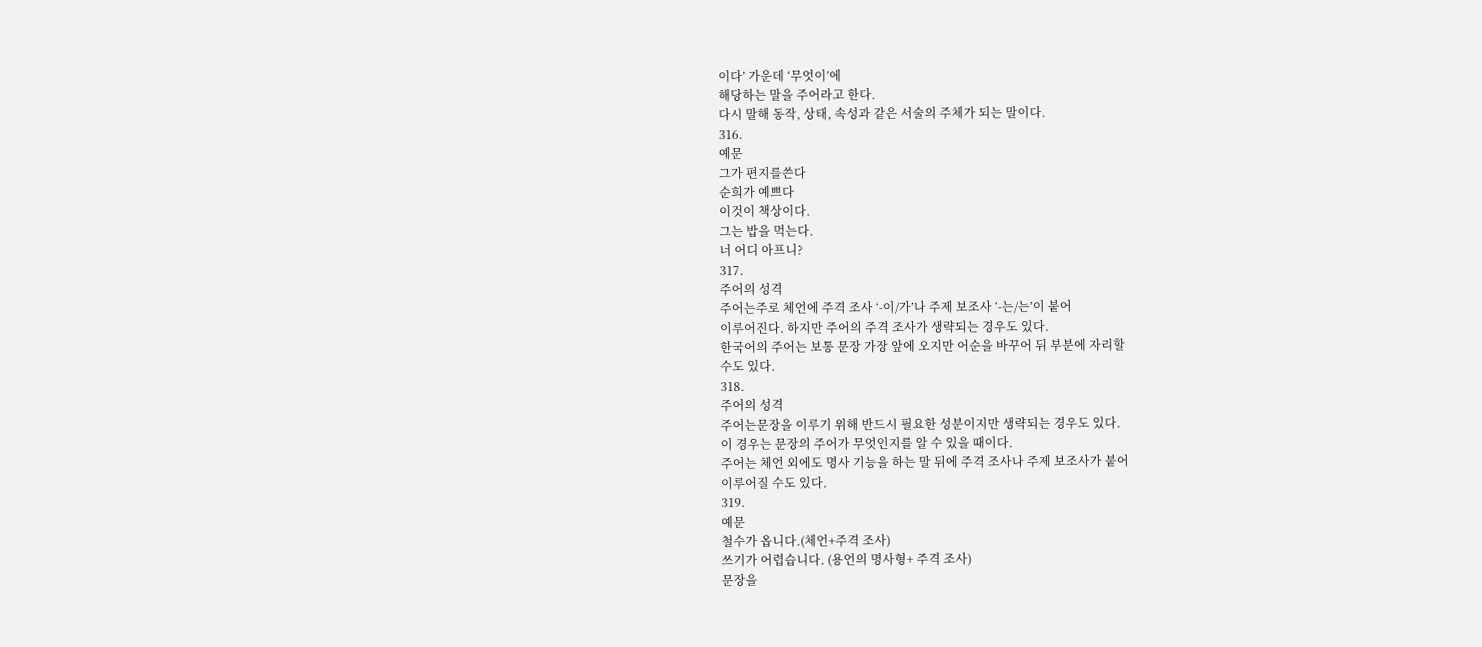이다’ 가운데 ‘무엇이’에
해당하는 말을 주어라고 한다.
다시 말해 동작, 상태, 속성과 같은 서술의 주체가 되는 말이다.
316.
예문
그가 편지를쓴다
순희가 예쁘다
이것이 책상이다.
그는 밥을 먹는다.
너 어디 아프니?
317.
주어의 성격
주어는주로 체언에 주격 조사 ‘-이/가’나 주제 보조사 ‘-는/는’이 붙어
이루어진다. 하지만 주어의 주격 조사가 생략되는 경우도 있다.
한국어의 주어는 보통 문장 가장 앞에 오지만 어순을 바꾸어 뒤 부분에 자리할
수도 있다.
318.
주어의 성격
주어는문장을 이루기 위해 반드시 필요한 성분이지만 생략되는 경우도 있다.
이 경우는 문장의 주어가 무엇인지를 알 수 있을 때이다.
주어는 체언 외에도 명사 기능을 하는 말 뒤에 주격 조사나 주제 보조사가 붙어
이루어질 수도 있다.
319.
예문
철수가 옵니다.(체언+주격 조사)
쓰기가 어렵습니다. (용언의 명사형+ 주격 조사)
문장을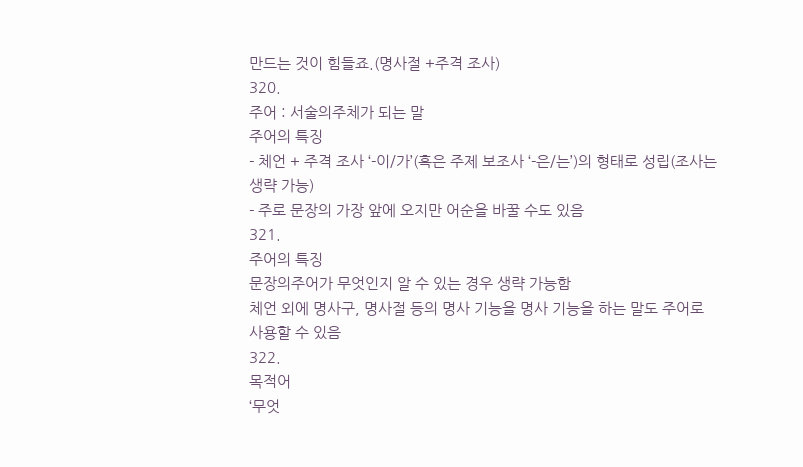만드는 것이 힘들죠.(명사절 +주격 조사)
320.
주어 : 서술의주체가 되는 말
주어의 특징
- 체언 + 주격 조사 ‘-이/가’(혹은 주제 보조사 ‘-은/는’)의 형태로 성립(조사는
생략 가능)
- 주로 문장의 가장 앞에 오지만 어순을 바꿀 수도 있음
321.
주어의 특징
문장의주어가 무엇인지 알 수 있는 경우 생략 가능함
체언 외에 명사구, 명사절 등의 명사 기능을 명사 기능을 하는 말도 주어로
사용할 수 있음
322.
목적어
‘무엇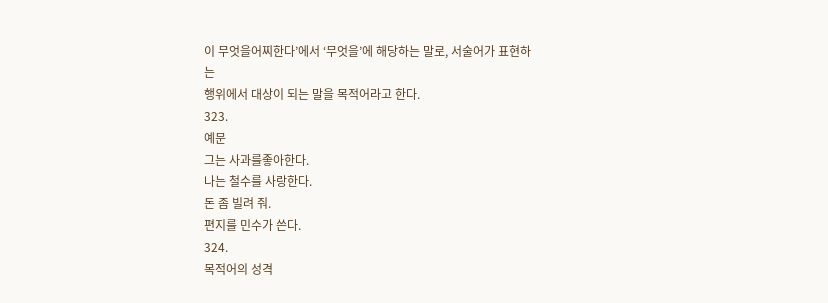이 무엇을어찌한다’에서 ‘무엇을’에 해당하는 말로, 서술어가 표현하는
행위에서 대상이 되는 말을 목적어라고 한다.
323.
예문
그는 사과를좋아한다.
나는 철수를 사랑한다.
돈 좀 빌려 줘.
편지를 민수가 쓴다.
324.
목적어의 성격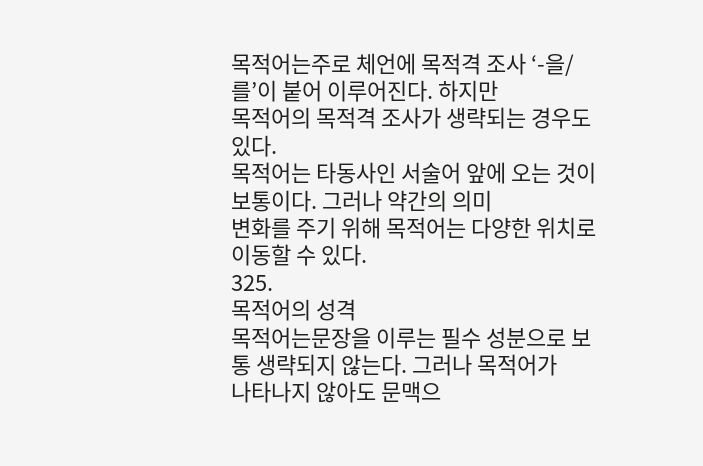목적어는주로 체언에 목적격 조사 ‘-을/를’이 붙어 이루어진다. 하지만
목적어의 목적격 조사가 생략되는 경우도 있다.
목적어는 타동사인 서술어 앞에 오는 것이 보통이다. 그러나 약간의 의미
변화를 주기 위해 목적어는 다양한 위치로 이동할 수 있다.
325.
목적어의 성격
목적어는문장을 이루는 필수 성분으로 보통 생략되지 않는다. 그러나 목적어가
나타나지 않아도 문맥으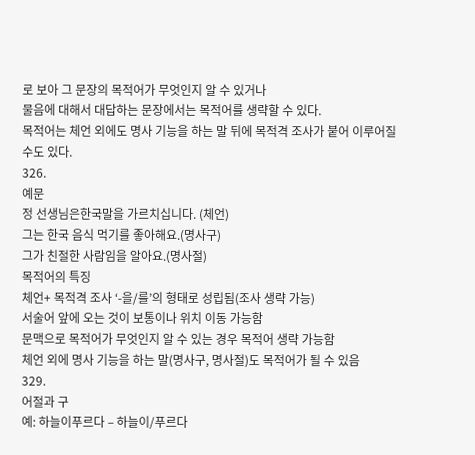로 보아 그 문장의 목적어가 무엇인지 알 수 있거나
물음에 대해서 대답하는 문장에서는 목적어를 생략할 수 있다.
목적어는 체언 외에도 명사 기능을 하는 말 뒤에 목적격 조사가 붙어 이루어질
수도 있다.
326.
예문
정 선생님은한국말을 가르치십니다. (체언)
그는 한국 음식 먹기를 좋아해요.(명사구)
그가 친절한 사람임을 알아요.(명사절)
목적어의 특징
체언+ 목적격 조사 ‘-을/를’의 형태로 성립됨(조사 생략 가능)
서술어 앞에 오는 것이 보통이나 위치 이동 가능함
문맥으로 목적어가 무엇인지 알 수 있는 경우 목적어 생략 가능함
체언 외에 명사 기능을 하는 말(명사구, 명사절)도 목적어가 될 수 있음
329.
어절과 구
예: 하늘이푸르다 – 하늘이/푸르다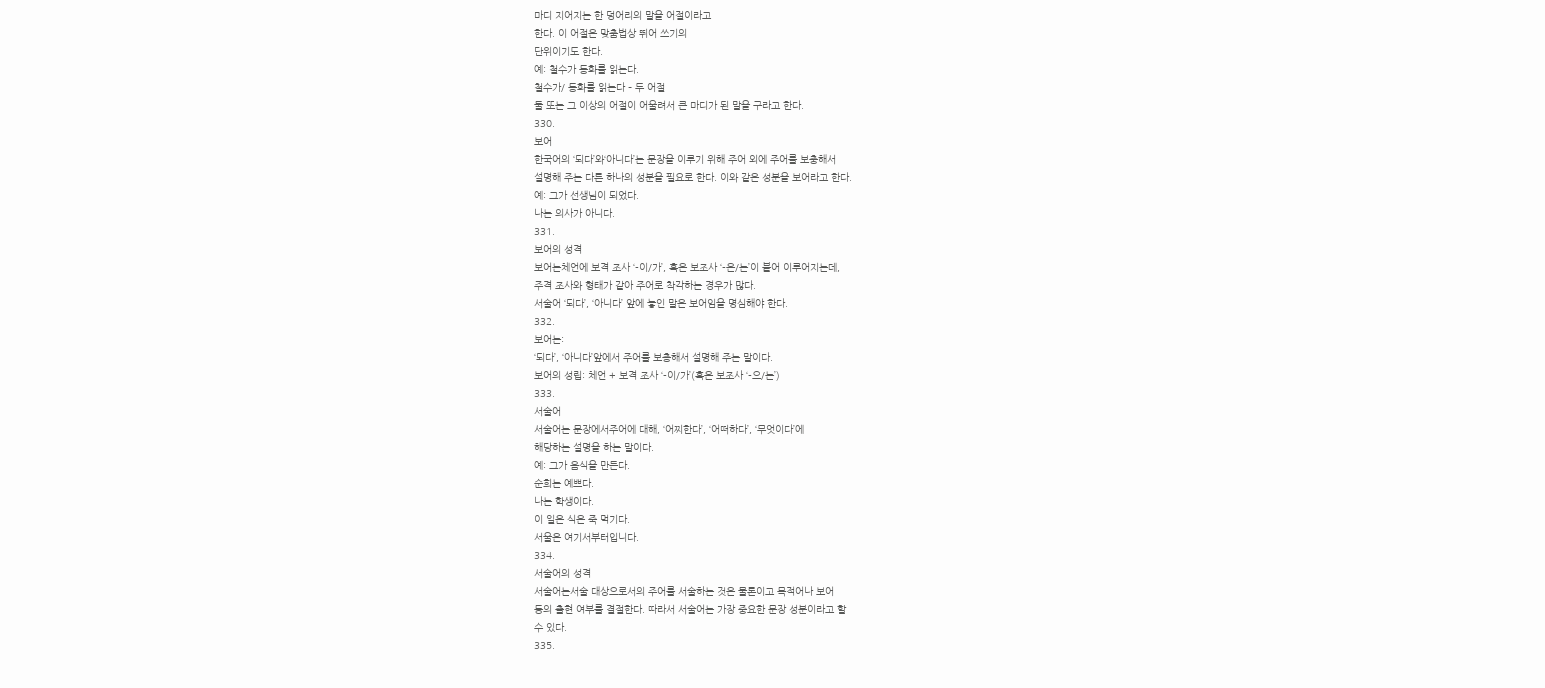마디 지어지는 한 덩어리의 말을 어절이라고
한다. 이 어절은 맞춤법상 뛰어 쓰기의
단위이기도 한다.
예: 철수가 동화를 읽는다.
철수가/ 동화를 읽는다 – 두 어절
둘 또는 그 이상의 어절이 어울려서 큰 마디가 된 말을 구라고 한다.
330.
보어
한국어의 ‘되다’와‘아니다’는 문장을 이루기 위해 주어 외에 주어를 보충해서
설명해 주는 다른 하나의 성분을 필요로 한다. 이와 같은 성분을 보어라고 한다.
예: 그가 선생님이 되었다.
나는 의사가 아니다.
331.
보어의 성격
보어는체언에 보격 조사 ‘-이/가’, 혹은 보조사 ‘-은/는’이 붙어 이루어지는데,
주격 조사와 형태가 같아 주어로 착각하는 경우가 많다.
서술어 ‘되다’, ‘아니다’ 앞에 놓인 말은 보어임을 명심해야 한다.
332.
보어는:
‘되다’, ‘아니다’앞에서 주어를 보층해서 설명해 주는 말이다.
보어의 성립: 체언 + 보격 조사 ‘-이/가’(혹은 보조사 ‘-으/는’)
333.
서술어
서술어는 문장에서주어에 대해, ‘어찌한다’, ‘어떠하다’, ‘무엇이다’에
해당하는 설명을 하는 말이다.
예: 그가 음식을 만든다.
순희는 예쁘다.
나는 학생이다.
이 일은 식은 죽 먹기다.
서울은 여기서부터입니다.
334.
서술어의 성격
서술어는서술 대상으로서의 주어를 서술하는 것은 물론이고 목적어나 보어
등의 출현 여부를 결절한다. 따라서 서술어는 가장 중요한 문장 성분이라고 할
수 있다.
335.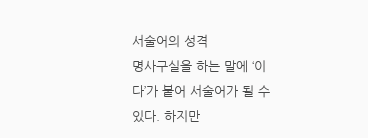서술어의 성격
명사구실을 하는 말에 ‘이다’가 붙어 서술어가 될 수 있다. 하지만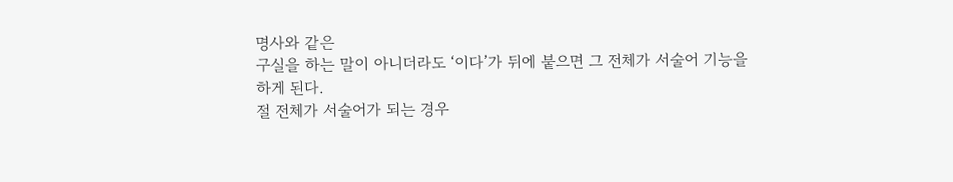명사와 같은
구실을 하는 말이 아니더라도 ‘이다’가 뒤에 붙으면 그 전체가 서술어 기능을
하게 된다.
절 전체가 서술어가 되는 경우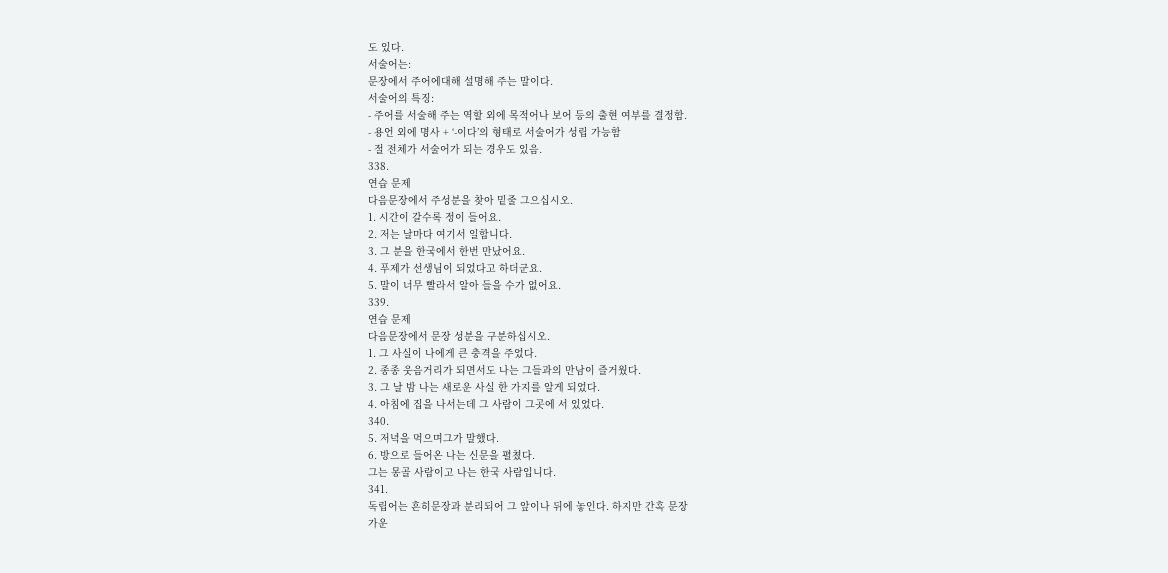도 있다.
서술어는:
문장에서 주어에대해 설명해 주는 말이다.
서술어의 특징:
- 주어를 서술해 주는 역할 외에 목적어나 보어 등의 출현 여부를 결정함.
- 용언 외에 명사 + ‘-이다’의 형태로 서술어가 성립 가능함
- 절 전체가 서술어가 되는 경우도 있음.
338.
연습 문제
다음문장에서 주성분을 찾아 밑줄 그으십시오.
1. 시간이 갈수록 정이 들어요.
2. 저는 날마다 여기서 일합니다.
3. 그 분을 한국에서 한번 만났어요.
4. 푸제가 선생님이 되었다고 하더군요.
5. 말이 너무 빨라서 알아 들을 수가 없어요.
339.
연습 문제
다음문장에서 문장 성분을 구분하십시오.
1. 그 사실이 나에게 큰 충격을 주었다.
2. 종종 웃음거리가 되면서도 나는 그들과의 만남이 즐거웠다.
3. 그 날 밤 나는 새로운 사실 한 가지를 알게 되었다.
4. 아침에 집을 나서는데 그 사람이 그곳에 서 있었다.
340.
5. 저녁을 먹으며그가 말했다.
6. 방으로 들어온 나는 신문을 펼쳤다.
그는 몽골 사람이고 나는 한국 사람입니다.
341.
독립어는 흔히문장과 분리되어 그 앞이나 뒤에 놓인다. 하지만 간혹 문장
가운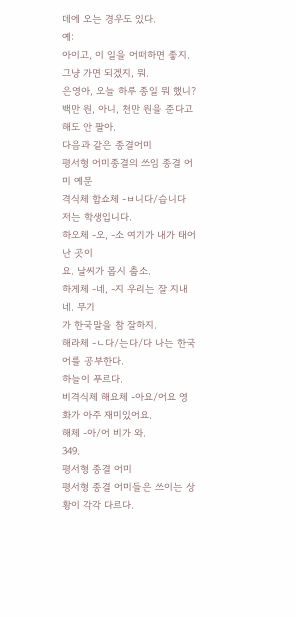데에 오는 경우도 있다.
예:
아이고, 이 일을 어떠하면 좋지.
그냥 가면 되겠지, 뭐.
은영아, 오늘 하루 종일 뭐 했니?
백만 원, 아니, 천만 원을 준다고 해도 안 팔아.
다음과 같은 종결어미
평서형 어미종결의 쓰임 종결 어미 예문
격식체 합쇼체 -ㅂ니다/습니다 저는 학생입니다.
하오체 -오, -소 여기가 내가 태어난 곳이
요. 날씨가 몹시 춥소.
하게체 -네, -지 우리는 잘 지내네. 무기
가 한국말을 참 잘하지.
해라체 -ㄴ다/는다/다 나는 한국어를 공부한다.
하늘이 푸르다.
비격식체 해요체 -아요/어요 영화가 아주 재미있어요.
해체 -아/어 비가 와.
349.
평서형 종결 어미
평서형 종결 어미들은 쓰이는 상황이 각각 다르다.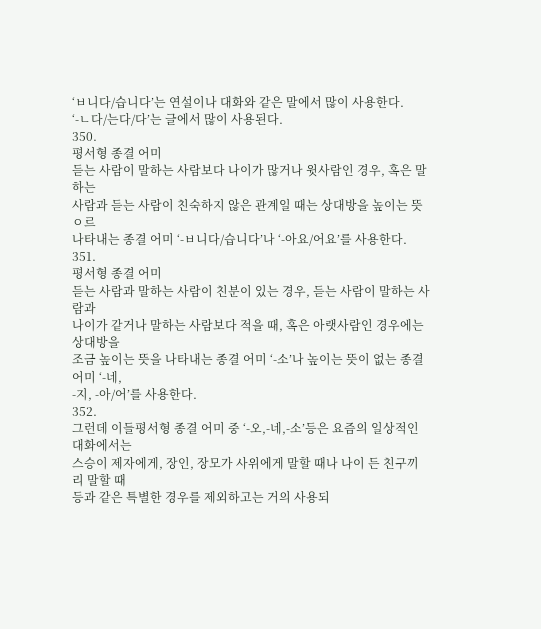‘ㅂ니다/습니다’는 연설이나 대화와 같은 말에서 많이 사용한다.
‘-ㄴ다/는다/다’는 글에서 많이 사용된다.
350.
평서형 종결 어미
듣는 사람이 말하는 사람보다 나이가 많거나 윗사람인 경우, 혹은 말하는
사람과 듣는 사람이 친숙하지 않은 관계일 때는 상대방을 높이는 뜻ㅇ르
나타내는 종결 어미 ‘-ㅂ니다/습니다’나 ‘-아요/어요’를 사용한다.
351.
평서형 종결 어미
듣는 사람과 말하는 사람이 친분이 있는 경우, 듣는 사람이 말하는 사람과
나이가 같거나 말하는 사람보다 적을 때, 혹은 아랫사람인 경우에는 상대방을
조금 높이는 뜻을 나타내는 종결 어미 ‘-소’나 높이는 뜻이 없는 종결 어미 ‘-네,
-지, -아/어’를 사용한다.
352.
그런데 이들평서형 종결 어미 중 ‘-오,-네,-소’등은 요즘의 일상적인 대화에서는
스승이 제자에게, 장인, 장모가 사위에게 말할 때나 나이 든 친구끼리 말할 때
등과 같은 특별한 경우를 제외하고는 거의 사용되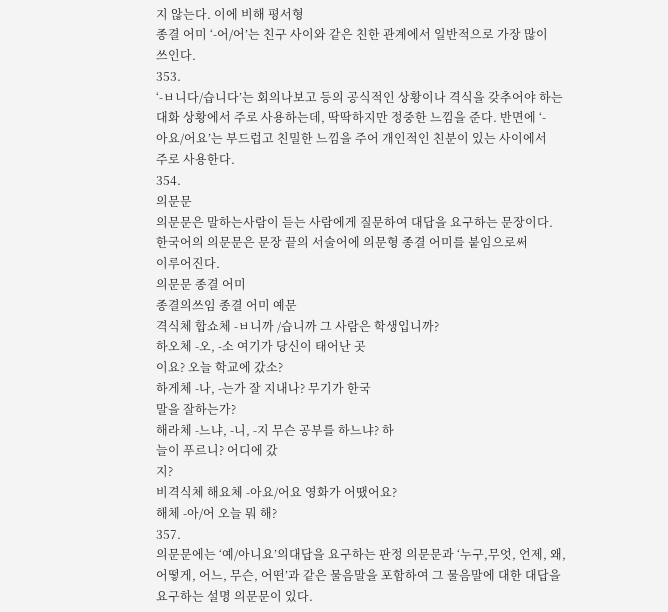지 않는다. 이에 비해 평서형
종결 어미 ‘-어/어’는 친구 사이와 같은 친한 관계에서 일반적으로 가장 많이
쓰인다.
353.
‘-ㅂ니다/습니다’는 회의나보고 등의 공식적인 상황이나 격식을 갖추어야 하는
대화 상황에서 주로 사용하는데, 딱딱하지만 정중한 느낌을 준다. 반면에 ‘-
아요/어요’는 부드럽고 친밀한 느낌을 주어 개인적인 친분이 있는 사이에서
주로 사용한다.
354.
의문문
의문문은 말하는사람이 듣는 사람에게 질문하여 대답을 요구하는 문장이다.
한국어의 의문문은 문장 끝의 서술어에 의문형 종결 어미를 붙임으로써
이루어진다.
의문문 종결 어미
종결의쓰임 종결 어미 예문
격식체 합쇼체 -ㅂ니까 /습니까 그 사람은 학생입니까?
하오체 -오, -소 여기가 당신이 태어난 곳
이요? 오늘 학교에 갔소?
하게체 -나, -는가 잘 지내나? 무기가 한국
말을 잘하는가?
해라체 -느냐, -니, -지 무슨 공부를 하느냐? 하
늘이 푸르니? 어디에 갔
지?
비격식체 해요체 -아요/어요 영화가 어땠어요?
해체 -아/어 오늘 뭐 해?
357.
의문문에는 ‘예/아니요’의대답을 요구하는 판정 의문문과 ‘누구,무엇, 언제, 왜,
어떻게, 어느, 무슨, 어떤’과 같은 물음말을 포함하여 그 물음말에 대한 대답을
요구하는 설명 의문문이 있다.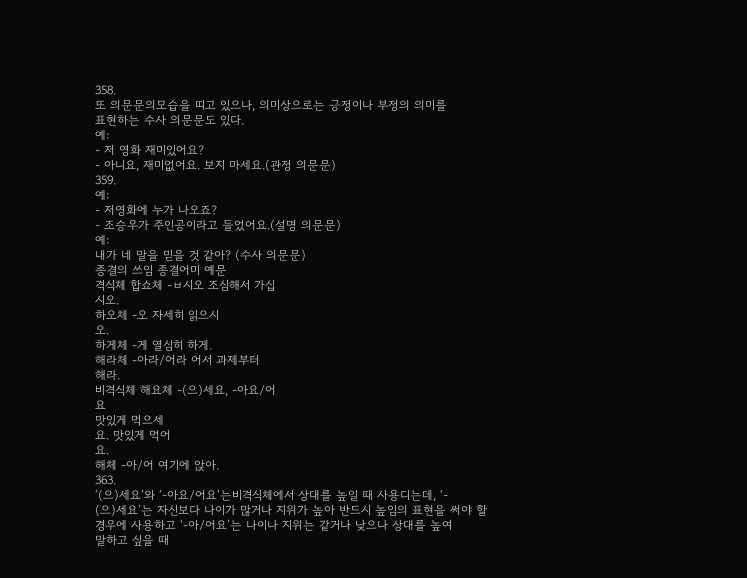358.
또 의문문의모습을 띠고 있으나, 의미상으로는 긍정이나 부정의 의미를
표현하는 수사 의문문도 있다.
예:
- 저 영화 재미있어요?
- 아니요, 재미없어요. 보지 마세요.(관정 의문문)
359.
예:
- 저영화에 누가 나오죠?
- 조승우가 주인공이라고 들었어요.(설명 의문문)
예:
내가 네 말을 믿을 것 같아? (수사 의문문)
종결의 쓰임 종결어미 예문
격식체 합쇼체 -ㅂ시오 조심해서 가십
시오.
하오체 -오 자세히 읽으시
오.
하게체 -게 열심히 하게.
해라체 -아라/어라 어서 과제부터
해라.
비격식체 해요체 -(으)세요, -아요/어
요
맛있게 먹으세
요. 맛있게 먹어
요.
해체 -아/어 여기에 앉아.
363.
‘(으)세요’와 ‘-아요/어요’는비격식체에서 상대를 높일 때 사용디는데, ‘-
(으)세요’는 자신보다 나이가 많거나 지위가 높아 반드시 높임의 표현을 써야 할
경우에 사용하고 ‘-아/어요’는 나이나 지위는 같거나 낮으나 상대를 높여
말하고 싶을 때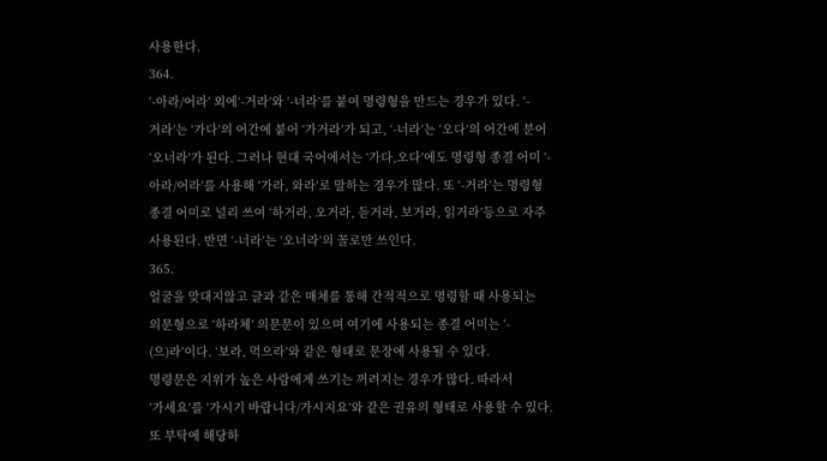사용한다.
364.
‘-아라/어라’ 외에‘-거라’와 ‘-너라’를 붙여 명령형을 만드는 경우가 있다. ‘-
거라’는 ‘가다’의 어간에 붙어 ‘가거라’가 되고, ‘-너라’는 ‘오다’의 어간에 분어
‘오너라’가 된다. 그러나 현대 국어에서는 ‘가다,오다’에도 명령형 종결 어미 ‘-
아라/어라’를 사용해 ‘가라, 와라’로 말하는 경우가 많다. 또 ‘-거라’는 명령형
종결 어미로 널리 쓰여 ‘하거라, 오거라, 듣거라, 보거라, 읽거라’등으로 자주
사용된다. 반면 ‘-너라’는 ‘오너라’의 꼴로만 쓰인다.
365.
얼굴을 맞대지않고 글과 같은 매체를 통해 간적적으로 명령할 때 사용되는
의문형으로 ‘하라체’ 의문문이 있으며 여기에 사용되는 종결 어미는 ‘-
(으)라’이다. ‘보라, 먹으라’와 같은 형태로 문장에 사용될 수 있다.
명령문은 지위가 높은 사람에게 쓰기는 꺼려지는 경우가 많다. 따라서
‘가세요’를 ‘가시기 바랍니다/가시지요’와 같은 권유의 형태로 사용할 수 있다.
또 부탁에 해당하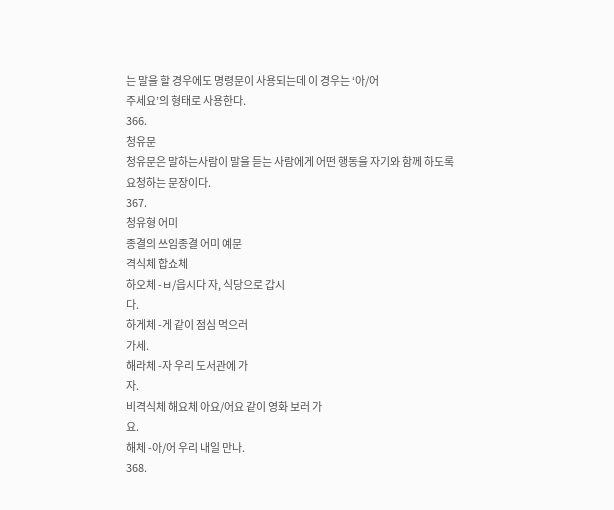는 말을 할 경우에도 명령문이 사용되는데 이 경우는 ‘아/어
주세요’의 형태로 사용한다.
366.
청유문
청유문은 말하는사람이 말을 듣는 사람에게 어떤 행동을 자기와 함께 하도록
요청하는 문장이다.
367.
청유형 어미
종결의 쓰임종결 어미 예문
격식체 합쇼체
하오체 -ㅂ/읍시다 자, 식당으로 갑시
다.
하게체 -게 같이 점심 먹으러
가세.
해라체 -자 우리 도서관에 가
자.
비격식체 해요체 아요/어요 같이 영화 보러 가
요.
해체 -아/어 우리 내일 만나.
368.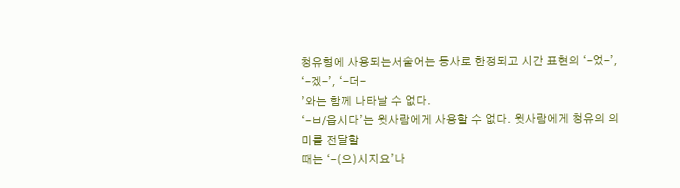청유형에 사용되는서술어는 동사로 한정되고 시간 표현의 ‘-었-’, ‘-겠-’, ‘-더-
’와는 함께 나타날 수 없다.
‘-ㅂ/읍시다’는 윗사람에게 사용할 수 없다. 윗사람에게 청유의 의미를 전달할
때는 ‘-(으)시지요’나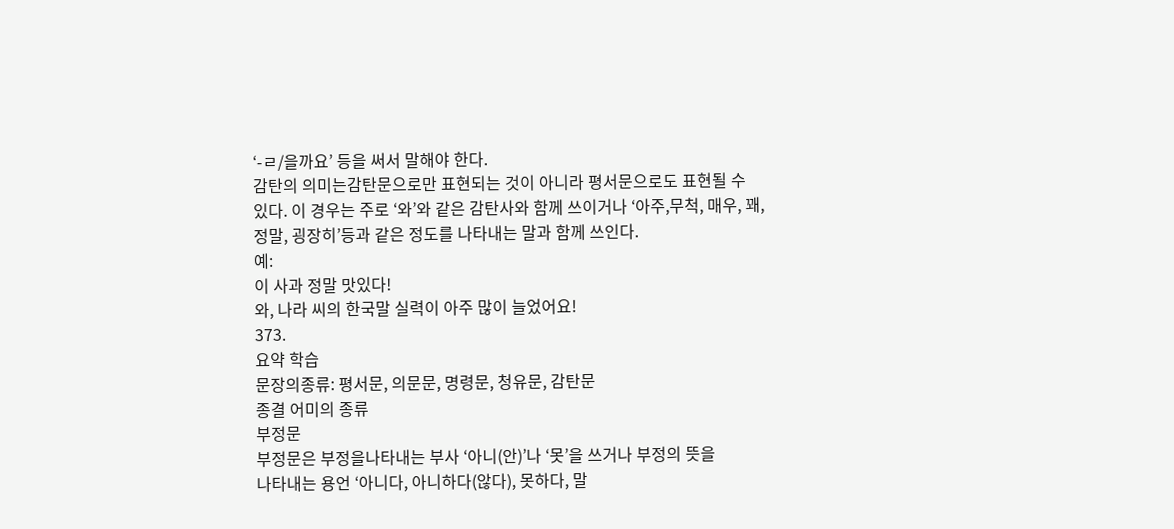‘-ㄹ/을까요’ 등을 써서 말해야 한다.
감탄의 의미는감탄문으로만 표현되는 것이 아니라 평서문으로도 표현될 수
있다. 이 경우는 주로 ‘와’와 같은 감탄사와 함께 쓰이거나 ‘아주,무척, 매우, 꽤,
정말, 굉장히’등과 같은 정도를 나타내는 말과 함께 쓰인다.
예:
이 사과 정말 맛있다!
와, 나라 씨의 한국말 실력이 아주 많이 늘었어요!
373.
요약 학습
문장의종류: 평서문, 의문문, 명령문, 청유문, 감탄문
종결 어미의 종류
부정문
부정문은 부정을나타내는 부사 ‘아니(안)’나 ‘못’을 쓰거나 부정의 뜻을
나타내는 용언 ‘아니다, 아니하다(않다), 못하다, 말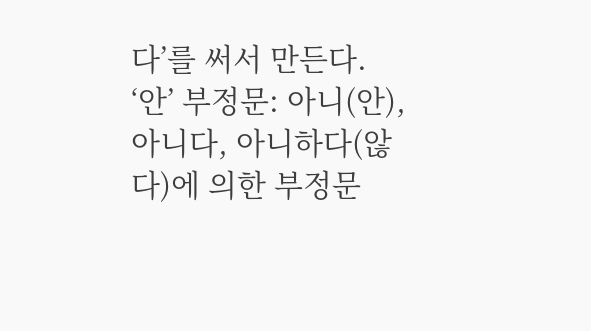다’를 써서 만든다.
‘안’ 부정문: 아니(안), 아니다, 아니하다(않다)에 의한 부정문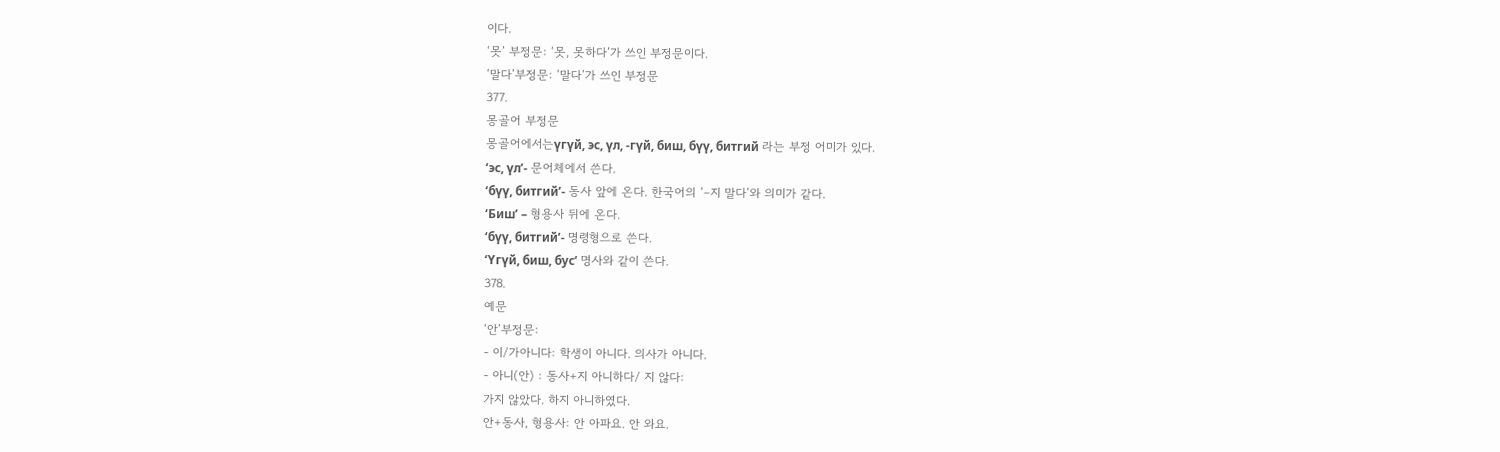이다.
‘못’ 부정문: ‘못, 못하다’가 쓰인 부정문이다.
‘말다’부정문: ‘말다’가 쓰인 부정문
377.
몽골어 부정문
몽골어에서는үгүй, эс, үл, -гүй, биш, бүү, битгий 라는 부정 어미가 있다.
‘эс, үл’- 문어체에서 쓴다.
‘бүү, битгий’- 동사 앞에 온다. 한국어의 ‘–지 말다’와 의미가 같다.
‘Биш’ – 형용사 뒤에 온다.
‘бүү, битгий’- 명령형으로 쓴다.
‘Үгүй, биш, бус’ 명사와 같이 쓴다.
378.
예문
‘안’부정문:
- 이/가아니다: 학생이 아니다. 의사가 아니다.
- 아니(안) : 동사+지 아니하다/ 지 않다:
가지 않았다. 하지 아니하였다.
안+동사, 형용사: 안 아파요. 안 와요.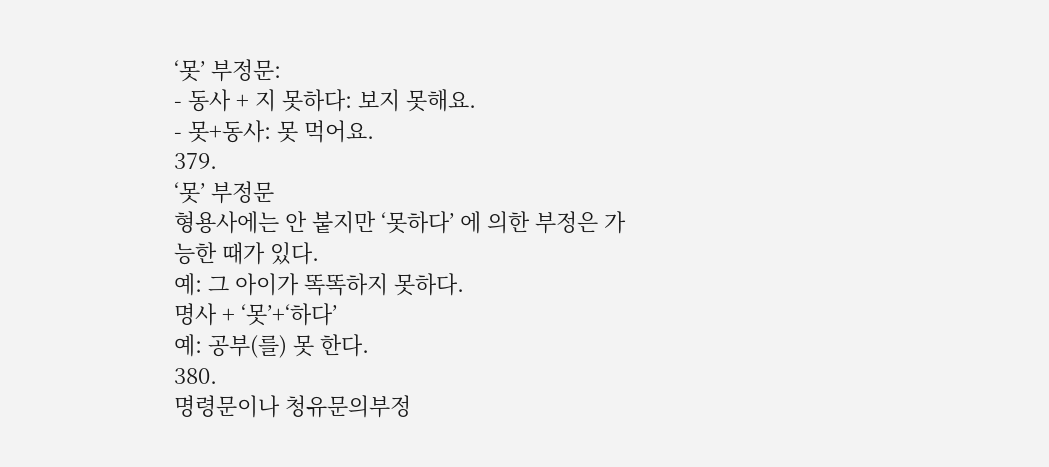‘못’ 부정문:
- 동사 + 지 못하다: 보지 못해요.
- 못+동사: 못 먹어요.
379.
‘못’ 부정문
형용사에는 안 붙지만 ‘못하다’ 에 의한 부정은 가능한 때가 있다.
예: 그 아이가 똑똑하지 못하다.
명사 + ‘못’+‘하다’
예: 공부(를) 못 한다.
380.
명령문이나 청유문의부정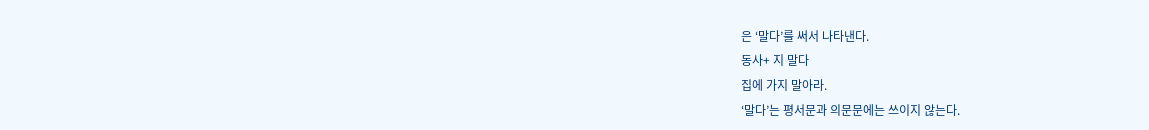은 ‘말다’를 써서 나타낸다.
동사+ 지 말다
집에 가지 말아라.
‘말다’는 평서문과 의문문에는 쓰이지 않는다.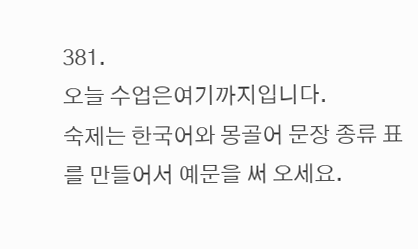381.
오늘 수업은여기까지입니다.
숙제는 한국어와 몽골어 문장 종류 표를 만들어서 예문을 써 오세요.